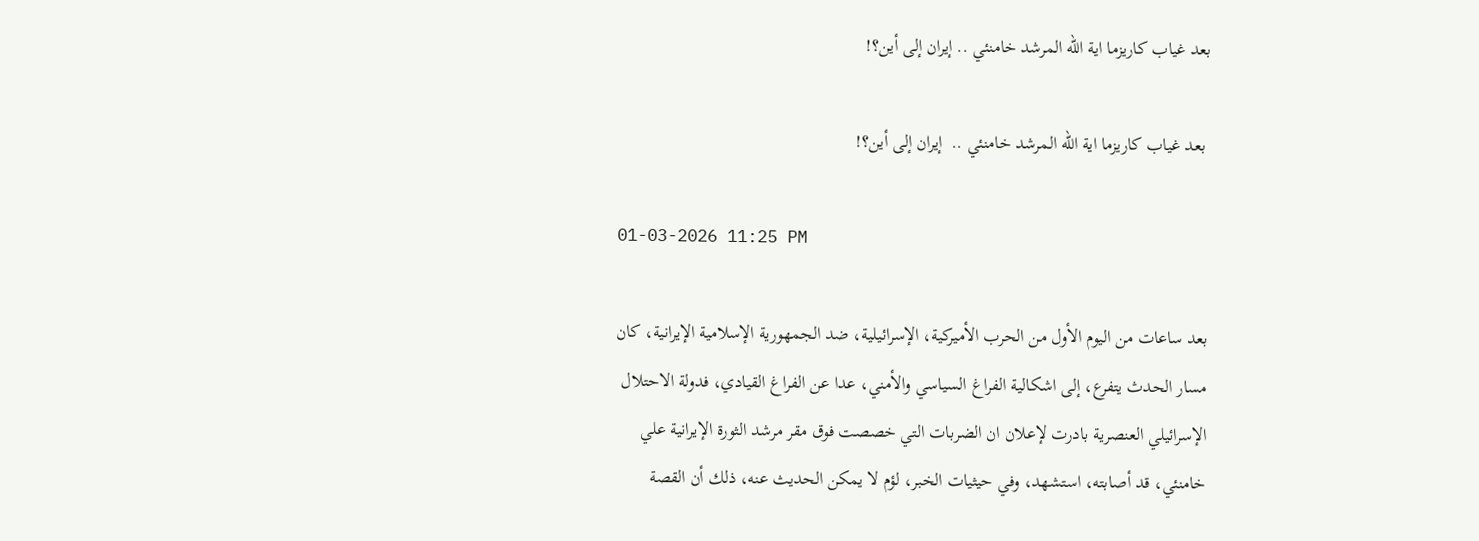بعد غياب كاريزما اية الله المرشد خامنئي .. إيران إلى أين؟!

 بعد غياب كاريزما اية الله المرشد خامنئي ..  إيران إلى أين؟!

01-03-2026 11:25 PM

بعد ساعات من اليوم الأول من الحرب الأميركية، الإسرائيلية، ضد الجمهورية الإسلامية الإيرانية، كان مسار الحدث يتفرع، إلى اشكالية الفراغ السياسي والأمني، عدا عن الفراغ القيادي، فدولة الاحتلال الإسرائيلي العنصرية بادرت لإعلان ان الضربات التي خصصت فوق مقر مرشد الثورة الإيرانية علي خامنئي، قد أصابته، استشهد، وفي حيثيات الخبر، لؤم لا يمكن الحديث عنه، ذلك أن القصة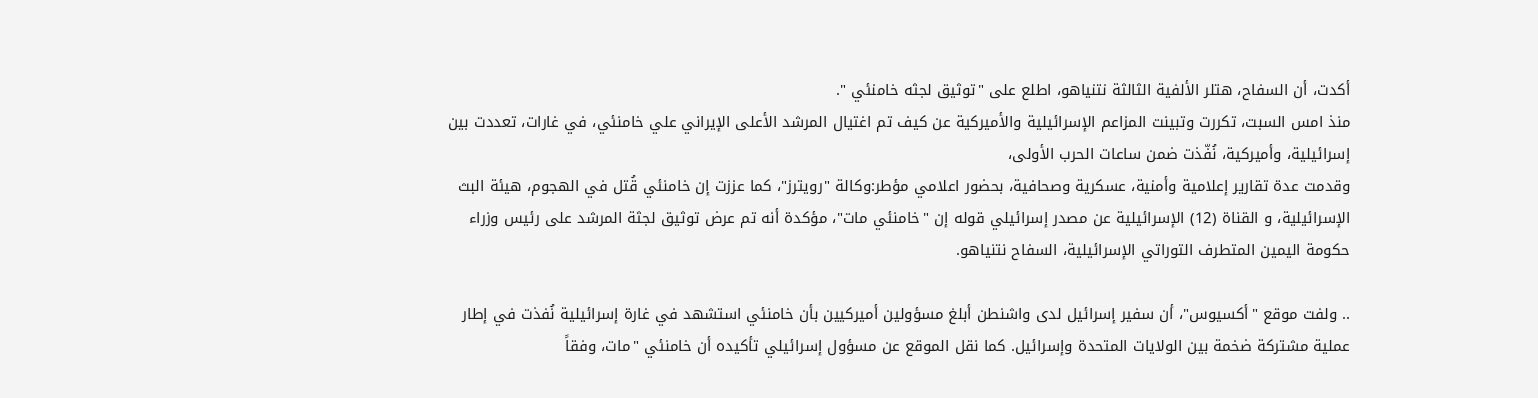أكدت، أن السفاح، هتلر الألفية الثالثة نتنياهو، اطلع على "توثيق لجثه خامنئي ".
منذ امس السبت، تكررت وتبينت المزاعم الإسرائيلية والأميركية عن كيف تم اغتيال المرشد الأعلى الإيراني علي خامنئي، في غارات، تعددت بين إسرائيلية، وأميركية، نُفّذت ضمن ساعات الحرب الأولى،
وقدمت عدة تقارير إعلامية وأمنية، عسكرية وصحافية، بحضور اعلامي مؤطر:وكالة "رويترز"، كما عززت إن خامنئي قُتل في الهجوم، هيئة البث الإسرائيلية، و القناة (12) الإسرائيلية عن مصدر إسرائيلي قوله إن "خامنئي مات"، مؤكدة أنه تم عرض توثيق لجثة المرشد على رئيس وزراء حكومة اليمين المتطرف التوراتي الإسرائيلية، السفاح نتنياهو.

.. ولفت موقع "أكسيوس"، أن سفير إسرائيل لدى واشنطن أبلغ مسؤولين أميركيين بأن خامنئي استشهد في غارة إسرائيلية نُفذت في إطار عملية مشتركة ضخمة بين الولايات المتحدة وإسرائيل. كما نقل الموقع عن مسؤول إسرائيلي تأكيده أن خامنئي "مات، وفقاً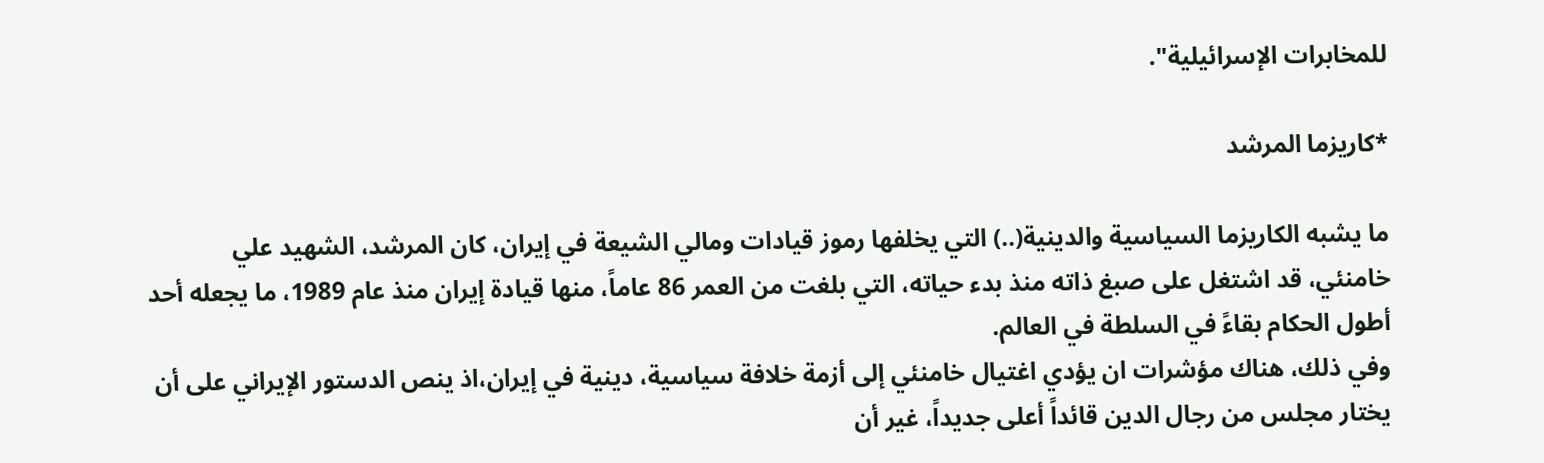للمخابرات الإسرائيلية".

*كاريزما المرشد

ما يشبه الكاريزما السياسية والدينية(..) التي يخلفها رموز قيادات ومالي الشيعة في إيران، كان المرشد، الشهيد علي خامنئي، قد اشتغل على صبغ ذاته منذ بدء حياته، التي بلغت من العمر 86 عاماً، منها قيادة إيران منذ عام 1989، ما يجعله أحد أطول الحكام بقاءً في السلطة في العالم.
وفي ذلك، هناك مؤشرات ان يؤدي اغتيال خامنئي إلى أزمة خلافة سياسية، دينية في إيران،اذ ينص الدستور الإيراني على أن يختار مجلس من رجال الدين قائداً أعلى جديداً، غير أن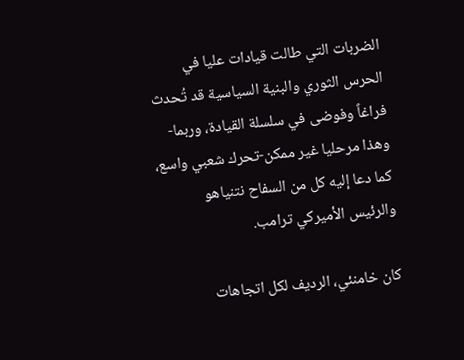الضربات التي طالت قيادات عليا في الحرس الثوري والبنية السياسية قد تُحدث فراغاً وفوضى في سلسلة القيادة، وربما-وهذا مرحليا غير ممكن-تحرك شعبي واسع، كما دعا إليه كل من السفاح نتنياهو والرئيس الأميركي ترامب.

كان خامنئي، الرديف لكل اتجاهات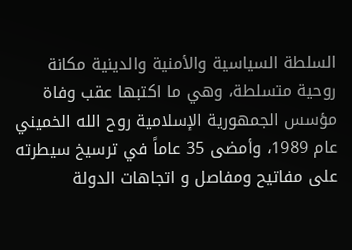السلطة السياسية والأمنية والدينية مكانة روحية متسلطة، وهي ما اكتبها عقب وفاة مؤسس الجمهورية الإسلامية روح الله الخميني عام 1989، وأمضى 35 عاماً في ترسيخ سيطرته على مفاتيح ومفاصل و اتجاهات الدولة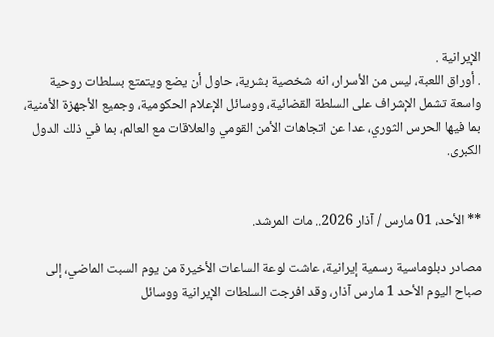الإيرانية .
. أوراق اللعبة، ليس من الأسرار، انه شخصية بشرية، حاول أن يضع ويتمتع بسلطات روحية واسعة تشمل الإشراف على السلطة القضائية، ووسائل الإعلام الحكومية، وجميع الأجهزة الأمنية، بما فيها الحرس الثوري، عدا عن اتجاهات الأمن القومي والعلاقات مع العالم، بما في ذلك الدول الكبرى.


** الأحد، 01 مارس / آذار 2026.. مات المرشد.

مصادر دبلوماسية رسمية إيرانية، عاشت لوعة الساعات الأخيرة من يوم السبت الماضي، إلى صباح اليوم الأحد 1 مارس آذار، وقد افرجت السلطات الإيرانية ووسائل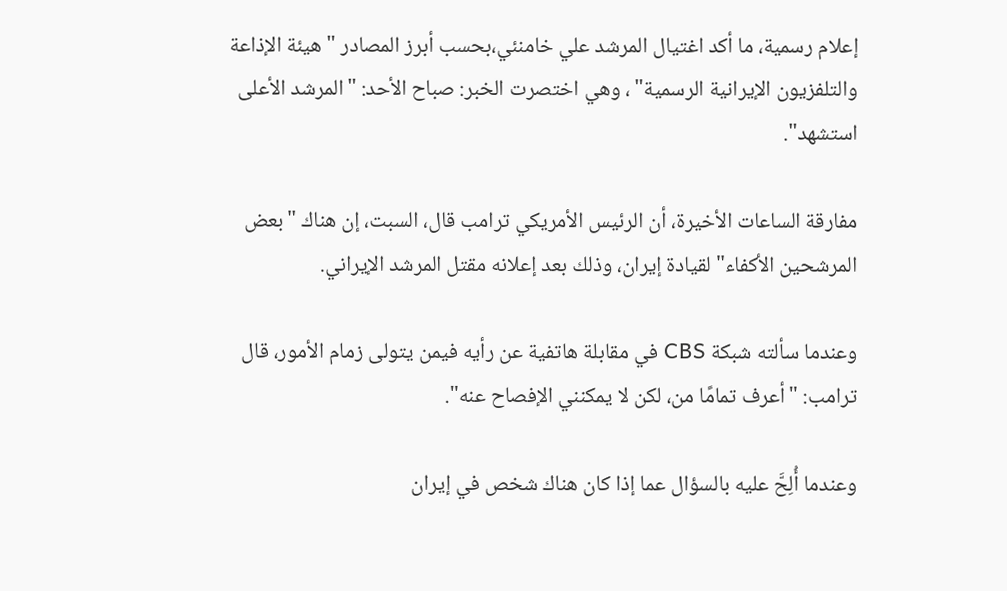إعلام رسمية، ما أكد اغتيال المرشد علي خامنئي،بحسب أبرز المصادر " هيئة الإذاعة والتلفزيون الإيرانية الرسمية" ، وهي اختصرت الخبر: صباح الأحد: "المرشد الأعلى استشهد".

مفارقة الساعات الأخيرة، أن الرئيس الأمريكي ترامب قال، السبت، إن هناك "بعض المرشحين الأكفاء" لقيادة إيران، وذلك بعد إعلانه مقتل المرشد الإيراني.

وعندما سألته شبكة CBS في مقابلة هاتفية عن رأيه فيمن يتولى زمام الأمور، قال ترامب: "أعرف تمامًا من، لكن لا يمكنني الإفصاح عنه".

وعندما أُلِحَّ عليه بالسؤال عما إذا كان هناك شخص في إيران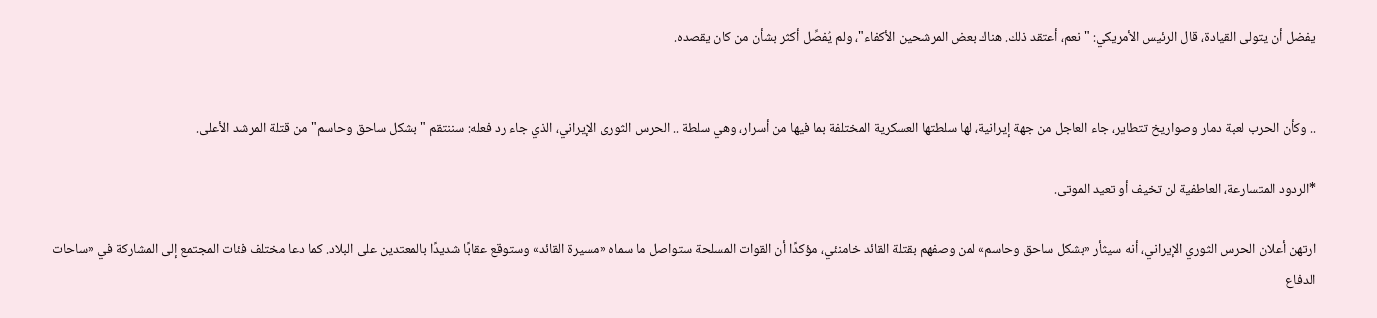يفضل أن يتولى القيادة، قال الرئيس الأمريكي: "نعم، أعتقد ذلك. هناك بعض المرشحين الأكفاء"، ولم يُفصِّل أكثر بشأن من كان يقصده.


.. وكأن الحرب لعبة دمار وصواريخ تتطاير، جاء العاجل من جهة إيرانية، لها سلطتها العسكرية المختلفة بما فيها من أسرار، وهي سلطة .. الحرس الثورى الإيراني، الذي جاء رد فعله: سننتقم "بشكل ساحق وحاسم" من قتلة المرشد الأعلى.

*الردود المتسارعة، العاطفية لن تخيف أو تعيد الموتى.

ارتهن أعلان الحرس الثوري الإيراني، أنه سيثأر «بشكل ساحق وحاسم» لمن وصفهم بقتلة القائد خامنئي، مؤكدًا أن القوات المسلحة ستواصل ما سماه «مسيرة القائد» وستوقع عقابًا شديدًا بالمعتدين على البلاد. كما دعا مختلف فئات المجتمع إلى المشاركة في «ساحات الدفاع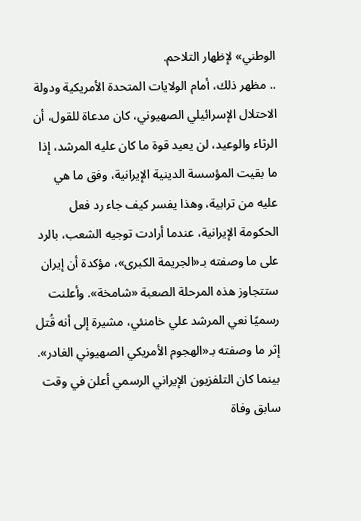الوطني» لإظهار التلاحم.
.. مظهر ذلك، أمام الولايات المتحدة الأمريكية ودولة الاحتلال الإسرائيلي الصهيوني، كان مدعاة للقول، أن الرثاء والوعيد، لن يعيد قوة ما كان عليه المرشد، إذا ما بقيت المؤسسة الدينية الإيرانية، وفق ما هي عليه من ترابية، وهذا يفسر كيف جاء رد فعل الحكومة الإيرانية، عندما أرادت توجيه الشعب، بالرد على ما وصفته بـ«الجريمة الكبرى»، مؤكدة أن إيران ستتجاوز هذه المرحلة الصعبة «شامخة». وأعلنت رسميًا نعي المرشد علي خامنئي، مشيرة إلى أنه قُتل إثر ما وصفته بـ«الهجوم الأمريكي الصهيوني الغادر».
بينما كان التلفزيون الإيراني الرسمي أعلن في وقت سابق وفاة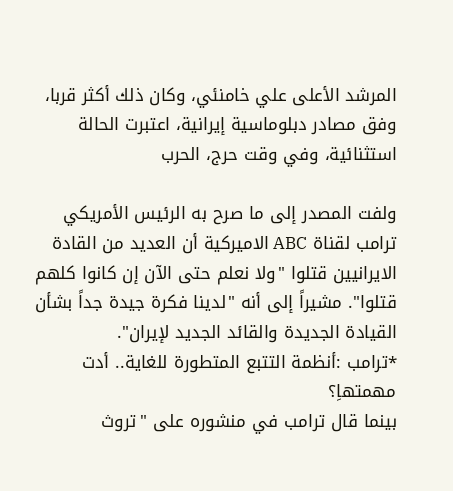المرشد الأعلى علي خامنئي، وكان ذلك أكثر قربا، وفق مصادر دبلوماسية إيرانية، اعتبرت الحالة استثنائية، وفي وقت حرج، الحرب

ولفت المصدر إلى ما صرح به الرئيس الأمريكي ترامب لقناة ABC الاميركية أن العديد من القادة الايرانيين قتلوا "ولا نعلم حتى الآن إن كانوا كلهم قتلوا". مشيراً إلى أنه "لدينا فكرة جيدة جداً بشأن القيادة الجديدة والقائد الجديد لإيران".
*ترامب :أنظمة التتبع المتطورة للغاية.. أدت مهمتهاِ؟
بينما قال ترامب في منشوره على "تروث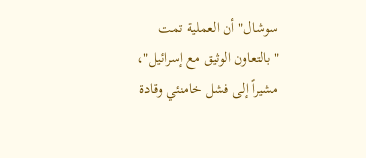سوشال" أن العملية تمت "بالتعاون الوثيق مع إسرائيل"، مشيراً إلى فشل خامنئي وقادة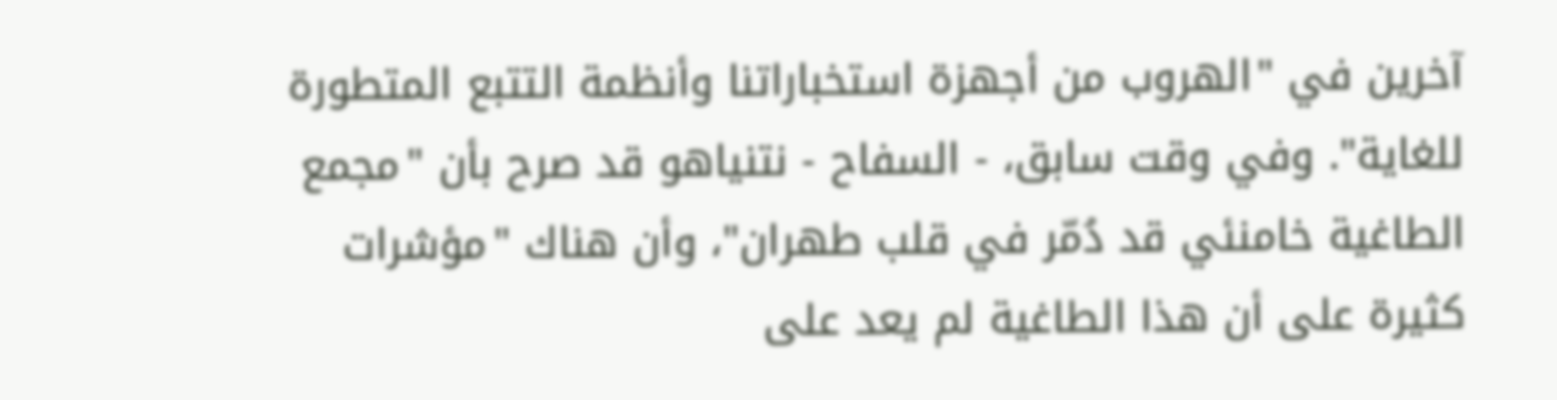آخرين في "الهروب من أجهزة استخباراتنا وأنظمة التتبع المتطورة للغاية". وفي وقت سابق، - السفاح - نتنياهو قد صرح بأن "مجمع الطاغية خامنئي قد دُمّر في قلب طهران"، وأن هناك "مؤشرات كثيرة على أن هذا الطاغية لم يعد على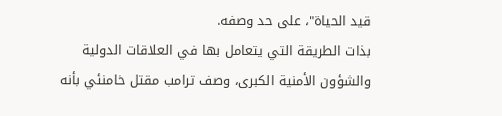قيد الحياة"، على حد وصفه.
بذات الطريقة التي يتعامل بها في العلاقات الدولية والشؤون الأمنية الكبرى، وصف ترامب مقتل خامنئي بأنه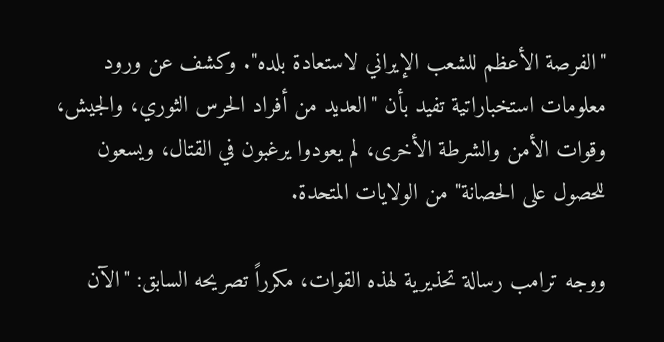"الفرصة الأعظم للشعب الإيراني لاستعادة بلده". وكشف عن ورود معلومات استخباراتية تفيد بأن "العديد من أفراد الحرس الثوري، والجيش، وقوات الأمن والشرطة الأخرى، لم يعودوا يرغبون في القتال، ويسعون للحصول على الحصانة" من الولايات المتحدة.

ووجه ترامب رسالة تحذيرية لهذه القوات، مكرراً تصريحه السابق: "الآن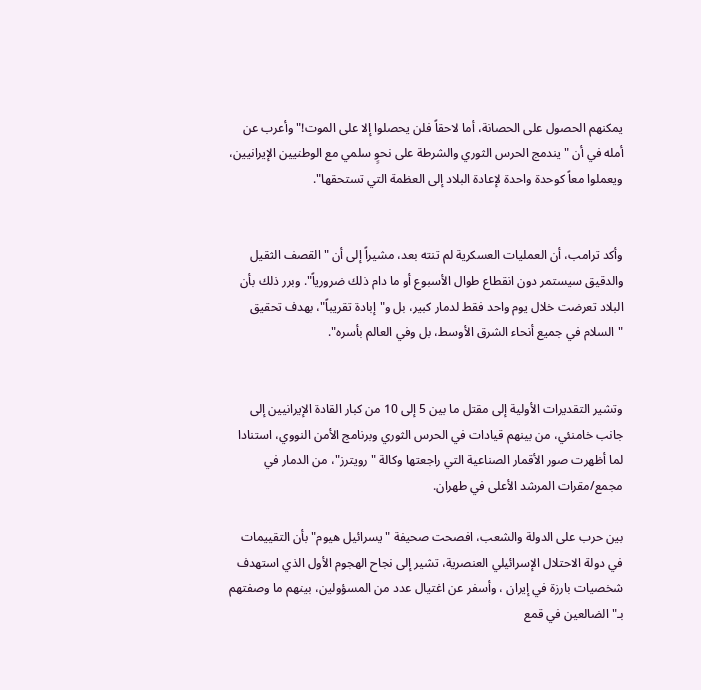يمكنهم الحصول على الحصانة، أما لاحقاً فلن يحصلوا إلا على الموت!" وأعرب عن أمله في أن "يندمج الحرس الثوري والشرطة على نحوٍ سلمي مع الوطنيين الإيرانيين، ويعملوا معاً كوحدة واحدة لإعادة البلاد إلى العظمة التي تستحقها".


وأكد ترامب، أن العمليات العسكرية لم تنته بعد، مشيراً إلى أن "القصف الثقيل والدقيق سيستمر دون انقطاع طوال الأسبوع أو ما دام ذلك ضرورياً". وبرر ذلك بأن البلاد تعرضت خلال يوم واحد فقط لدمار كبير، بل و"إبادة تقريباً"، بهدف تحقيق "السلام في جميع أنحاء الشرق الأوسط، بل وفي العالم بأسره".


وتشير التقديرات الأولية إلى مقتل ما بين 5 إلى 10 من كبار القادة الإيرانيين إلى جانب خامنئي، من بينهم قيادات في الحرس الثوري وبرنامج الأمن النووي، استنادا لما أظهرت صور الأقمار الصناعية التي راجعتها وكالة "رويترز"، من الدمار في مجمع/مقرات المرشد الأعلى في طهران.

بين حرب على الدولة والشعب، افصحت صحيفة "يسرائيل هيوم" بأن التقييمات في دولة الاحتلال الإسرائيلي العنصرية، تشير إلى نجاح الهجوم الأول الذي استهدف شخصيات بارزة في إيران ، وأسفر عن اغتيال عدد من المسؤولين، بينهم ما وصفتهم بـ" الضالعين في قمع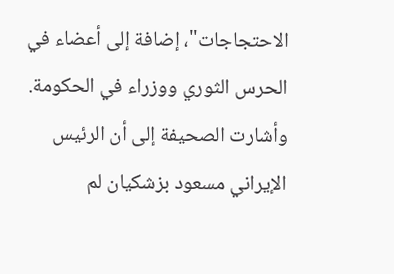الاحتجاجات"، إضافة إلى أعضاء في الحرس الثوري ووزراء في الحكومة.
وأشارت الصحيفة إلى أن الرئيس الإيراني مسعود بزشكيان لم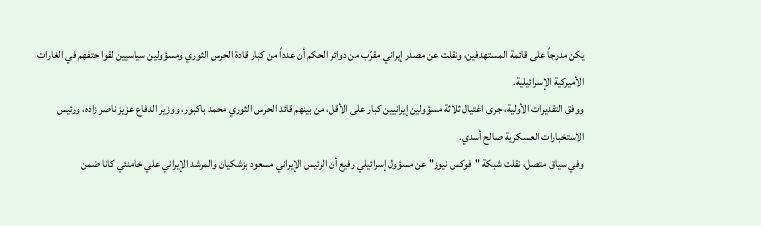يكن مدرجاً على قائمة المستهدفين، ونقلت عن مصدر إيراني مقرّب من دوائر الحكم أن عدداً من كبار قادة الحرس الثوري ومسؤولين سياسيين لقوا حتفهم في الغارات الأميركية الإسرائيلية.
ووفق التقديرات الأولية، جرى اغتيال ثلاثة مسؤولين إيرانيين كبار على الأقل، من بينهم قائد الحرس الثوري محمد باكبور، ووزير الدفاع عزيز ناصر زاده، ورئيس الاستخبارات العسكرية صالح أسدي.
وفي سياق متصل، نقلت شبكة "فوكس نيوز" عن مسؤول إسرائيلي رفيع أن الرئيس الإيراني مسعود بزشكيان والمرشد الإيراني علي خامنئي كانا ضمن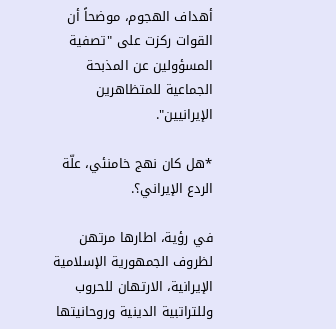أهداف الهجوم، موضحاً أن القوات ركزت على "تصفية المسؤولين عن المذبحة الجماعية للمتظاهرين الإيرانيين".

*هل كان نهج خامنئي، علّة الردع الإيراني؟.

في رؤية، اطارها مرتهن لظروف الجمهورية الإسلامية الإيرانية، الارتهان للحروب وللتراتبية الدينية وروحانيتها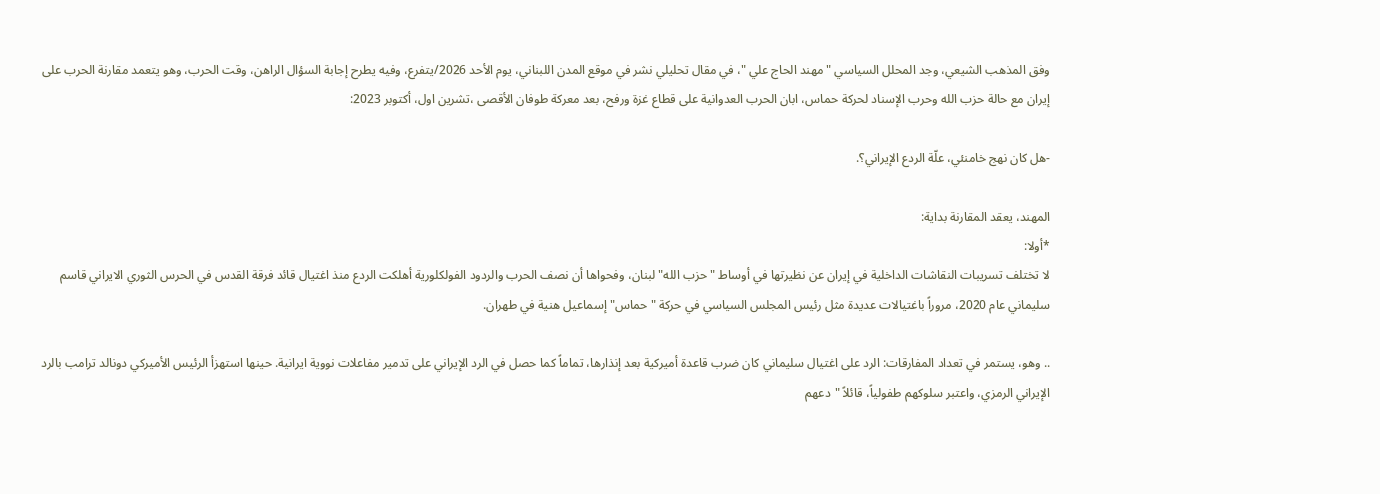وفق المذهب الشيعي، وجد المحلل السياسي "مهند الحاج علي "، في مقال تحليلي نشر في موقع المدن اللبناني، يوم الأحد 2026/يتفرع، وفيه يطرح إجابة السؤال الراهن، وقت الحرب، وهو يتعمد مقارنة الحرب على إيران مع حالة حزب الله وحرب الإسناد لحركة حماس، ابان الحرب العدوانية على قطاع غزة ورفح، بعد معركة طوفان الأقصى ،تشرين اول، أكتوبر 2023:

-هل كان نهج خامنئي، علّة الردع الإيراني؟.

المهند، يعقد المقارنة بداية:
*أولا:
لا تختلف تسريبات النقاشات الداخلية في إيران عن نظيرتها في أوساط "حزب الله" لبنان، وفحواها أن نصف الحرب والردود الفولكلورية أهلكت الردع منذ اغتيال قائد فرقة القدس في الحرس الثوري الايراني قاسم سليماني عام 2020، مروراً باغتيالات عديدة مثل رئيس المجلس السياسي في حركة "حماس" إسماعيل هنية في طهران.

.. وهو، يستمر في تعداد المفارقات: الرد على اغتيال سليماني كان ضرب قاعدة أميركية بعد إنذارها، تماماً كما حصل في الرد الإيراني على تدمير مفاعلات نووية ايرانية. حينها استهزأ الرئيس الأميركي دونالد ترامب بالرد الإيراني الرمزي، واعتبر سلوكهم طفولياً، قائلاً "دعهم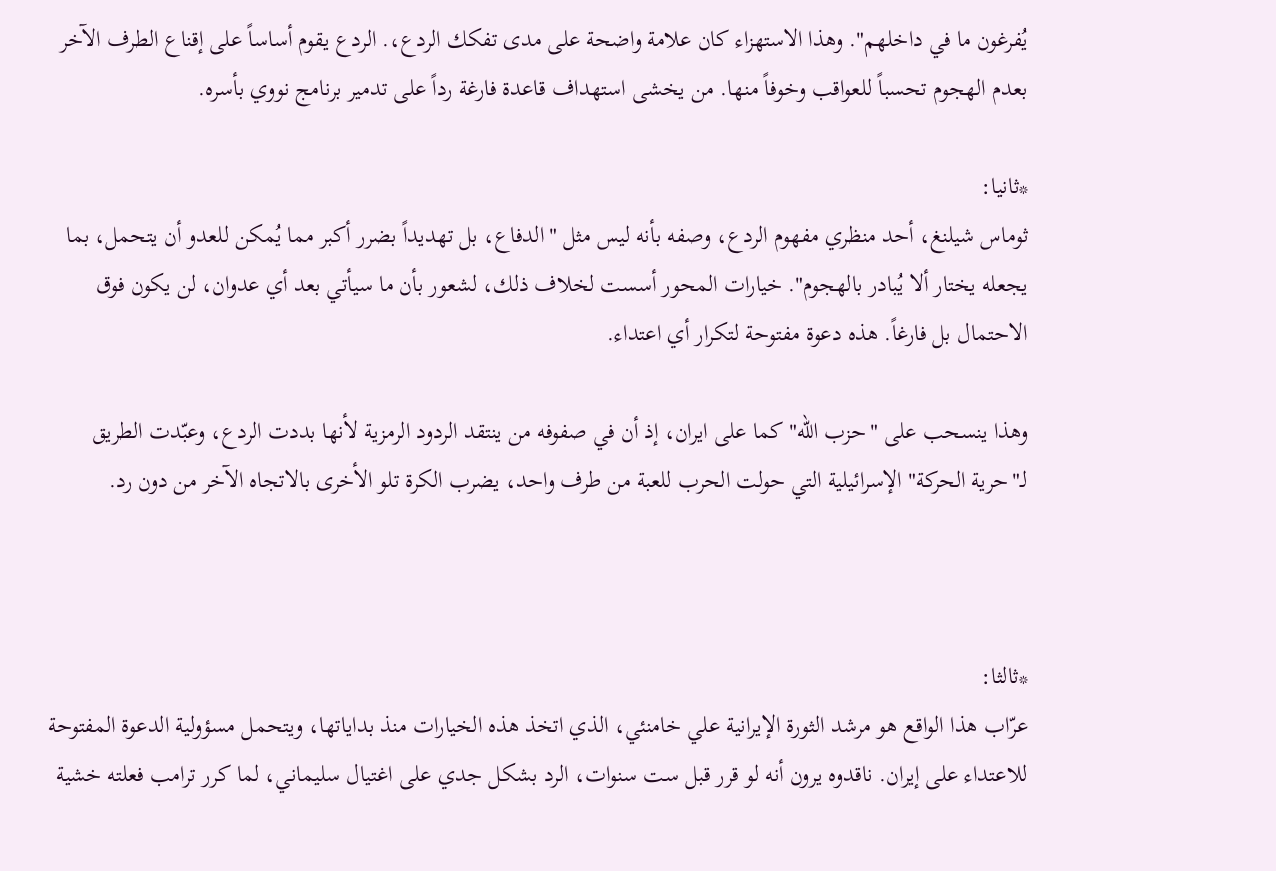يُفرغون ما في داخلهم". وهذا الاستهزاء كان علامة واضحة على مدى تفكك الردع،. الردع يقوم أساساً على إقناع الطرف الآخر بعدم الهجوم تحسباً للعواقب وخوفاً منها. من يخشى استهداف قاعدة فارغة رداً على تدمير برنامج نووي بأسره.

*ثانيا:
ثوماس شيلنغ، أحد منظري مفهوم الردع، وصفه بأنه ليس مثل "الدفاع، بل تهديداً بضرر أكبر مما يُمكن للعدو أن يتحمل، بما يجعله يختار ألا يُبادر بالهجوم". خيارات المحور أسست لخلاف ذلك، لشعور بأن ما سيأتي بعد أي عدوان، لن يكون فوق الاحتمال بل فارغاً. هذه دعوة مفتوحة لتكرار أي اعتداء.

وهذا ينسحب على "حزب الله" كما على ايران، إذ أن في صفوفه من ينتقد الردود الرمزية لأنها بددت الردع، وعبّدت الطريق لـ"حرية الحركة" الإسرائيلية التي حولت الحرب للعبة من طرف واحد، يضرب الكرة تلو الأخرى بالاتجاه الآخر من دون رد.



*ثالثا:
عرّاب هذا الواقع هو مرشد الثورة الإيرانية علي خامنئي، الذي اتخذ هذه الخيارات منذ بداياتها، ويتحمل مسؤولية الدعوة المفتوحة للاعتداء على إيران. ناقدوه يرون أنه لو قرر قبل ست سنوات، الرد بشكل جدي على اغتيال سليماني، لما كرر ترامب فعلته خشية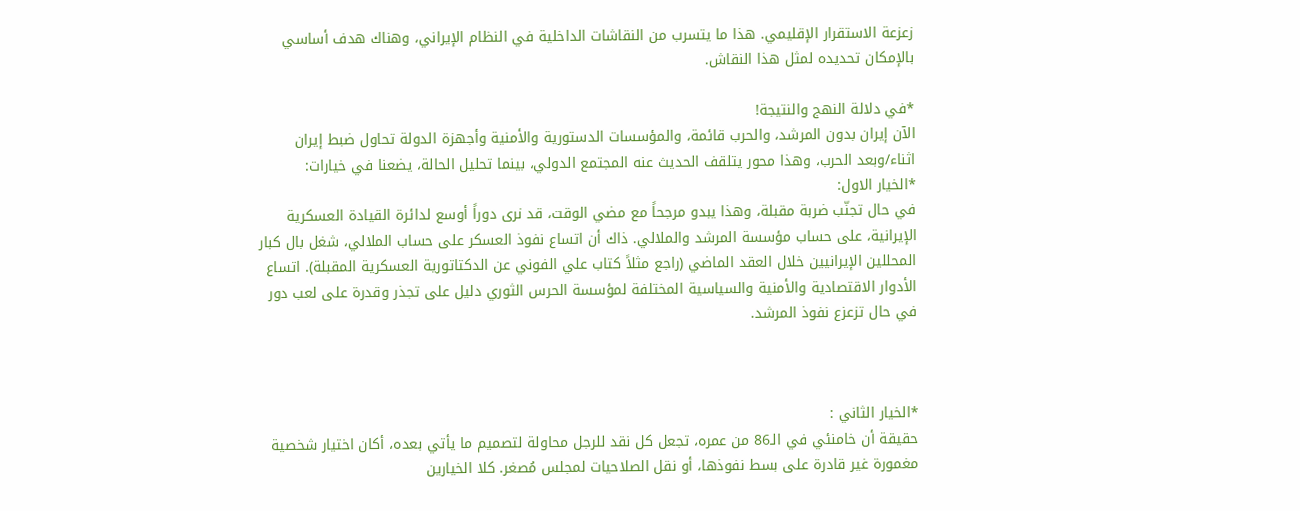زعزعة الاستقرار الإقليمي. هذا ما يتسرب من النقاشات الداخلية في النظام الإيراني، وهناك هدف أساسي بالإمكان تحديده لمثل هذا النقاش.

*في دلالة النهج والنتيجة!
الآن إيران بدون المرشد، والحرب قائمة، والمؤسسات الدستورية والأمنية وأجهزة الدولة تحاول ضبط إيران اثناء/وبعد الحرب، وهذا محور يتلقف الحديث عنه المجتمع الدولي، بينما تحليل الحالة، يضعنا في خيارات:
*الخيار الاول:
في حال تجنّب ضربة مقبلة، وهذا يبدو مرجحاً مع مضي الوقت، قد نرى دوراً أوسع لدائرة القيادة العسكرية الإيرانية، على حساب مؤسسة المرشد والملالي. ذاك أن اتساع نفوذ العسكر على حساب الملالي، شغل بال كبار المحللين الإيرانيين خلال العقد الماضي (راجع مثلاً كتاب علي الفوني عن الدكتاتورية العسكرية المقبلة). اتساع الأدوار الاقتصادية والأمنية والسياسية المختلفة لمؤسسة الحرس الثوري دليل على تجذر وقدرة على لعب دور في حال تزعزع نفوذ المرشد.



*الخيار الثاني :
حقيقة أن خامنئي في الـ86 من عمره، تجعل كل نقد للرجل محاولة لتصميم ما يأتي بعده، أكان اختيار شخصية مغمورة غير قادرة على بسط نفوذها، أو نقل الصلاحيات لمجلس مُصغر. كلا الخيارين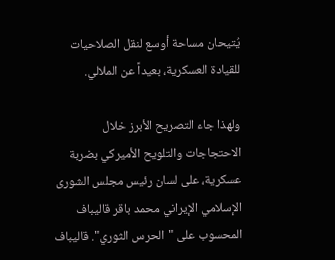يُتيحان مساحة أوسع لنقل الصلاحيات للقيادة العسكرية، بعيداً عن الملالي.

ولهذا جاء التصريح الأبرز خلال الاحتجاجات والتلويح الأميركي بضربة عسكرية، على لسان رئيس مجلس الشورى الإسلامي الإيراني محمد باقر قاليباف المحسوب على "الحرس الثوري". قاليباف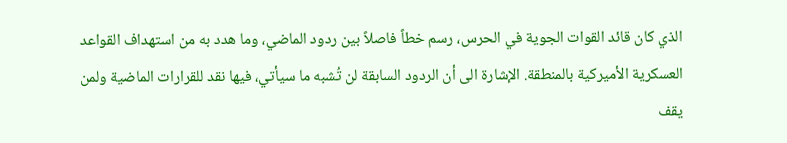الذي كان قائد القوات الجوية في الحرس، رسم خطاً فاصلاً بين ردود الماضي، وما هدد به من استهداف القواعد العسكرية الأميركية بالمنطقة. الإشارة الى أن الردود السابقة لن تُشبه ما سيأتي، فيها نقد للقرارات الماضية ولمن يقف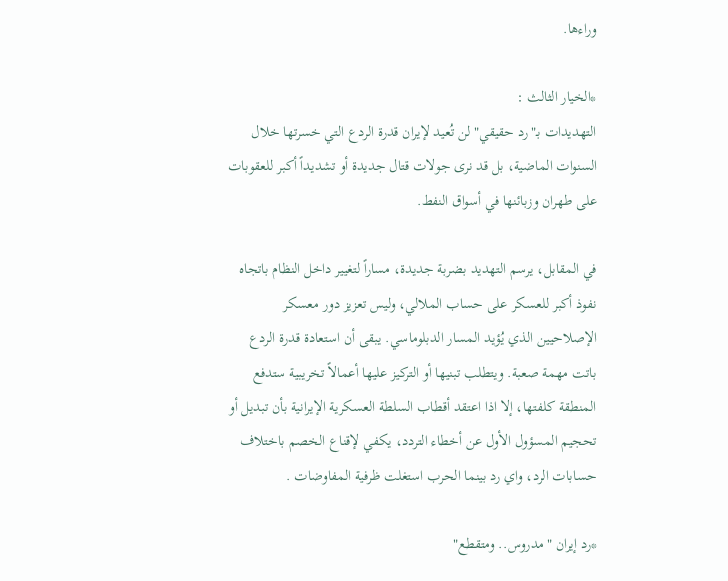وراءها.

*الخيار الثالث :
التهديدات بـ"رد حقيقي" لن تُعيد لإيران قدرة الردع التي خسرتها خلال السنوات الماضية، بل قد نرى جولات قتال جديدة أو تشديداً أكبر للعقوبات على طهران وزبائنها في أسواق النفط.

في المقابل، يرسم التهديد بضربة جديدة، مساراً لتغيير داخل النظام باتجاه نفوذ أكبر للعسكر على حساب الملالي، وليس تعزيز دور معسكر الإصلاحيين الذي يُؤيد المسار الدبلوماسي. يبقى أن استعادة قدرة الردع باتت مهمة صعبة. ويتطلب تبنيها أو التركيز عليها أعمالاً تخريبية ستدفع المنطقة كلفتها، إلا اذا اعتقد أقطاب السلطة العسكرية الإيرانية بأن تبديل أو تحجيم المسؤول الأول عن أخطاء التردد، يكفي لإقناع الخصم باختلاف حسابات الرد، واي رد بينما الحرب استغلت ظرفية المفاوضات .

*رد إيران "مدروس.. ومتقطع"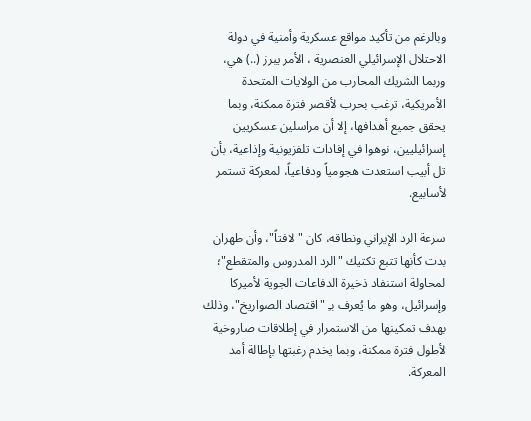وبالرغم من تأكيد مواقع عسكرية وأمنية في دولة الاحتلال الإسرائيلي العنصرية ، الأمر يبرز (..) هي، وربما الشريك المحارب من الولايات المتحدة الأمريكية، ترغب بحرب لأقصر فترة ممكنة، وبما يحقق جميع أهدافها، إلا أن مراسلين عسكريين إسرائيليين، نوهوا في إفادات تلفزيونية وإذاعية، بأن تل أبيب استعدت هجومياً ودفاعياً، لمعركة تستمر لأسابيع.

سرعة الرد الإيراني ونطاقه، كان "لافتاً"، وأن طهران بدت كأنها تتبع تكتيك "الرد المدروس والمتقطع"؛ لمحاولة استنفاد ذخيرة الدفاعات الجوية لأميركا وإسرائيل، وهو ما يُعرف بـِ "اقتصاد الصواريخ"، وذلك بهدف تمكينها من الاستمرار في إطلاقات صاروخية لأطول فترة ممكنة، وبما يخدم رغبتها بإطالة أمد المعركة.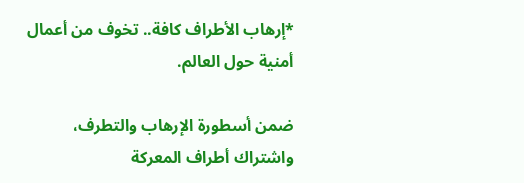*إرهاب الأطراف كافة.. تخوف من أعمال أمنية حول العالم.

ضمن أسطورة الإرهاب والتطرف، واشتراك أطراف المعركة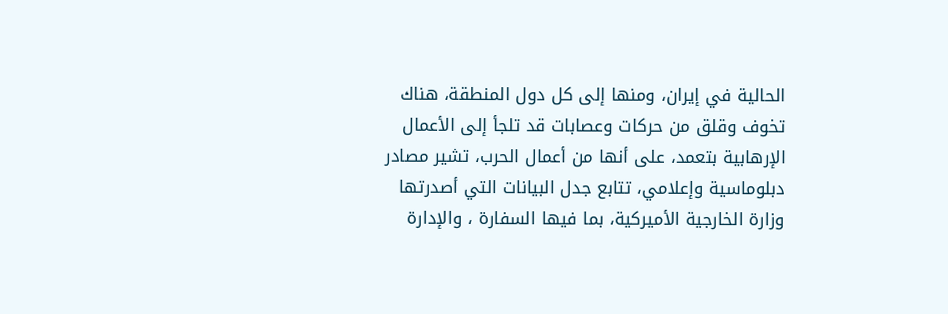الحالية في إيران، ومنها إلى كل دول المنطقة، هناك تخوف وقلق من حركات وعصابات قد تلجأ إلى الأعمال الإرهابية بتعمد، على أنها من أعمال الحرب، تشير مصادر دبلوماسية وإعلامي، تتابع جدل البيانات التي أصدرتها وزارة الخارجية الأميركية، بما فيها السفارة ، والإدارة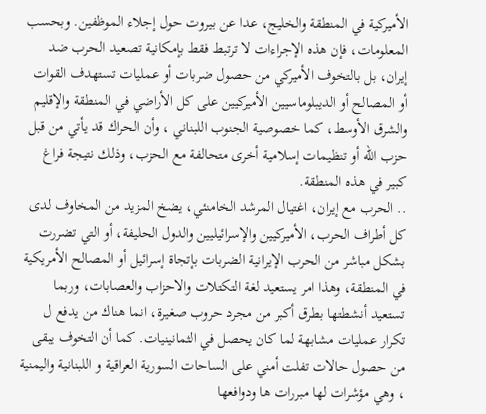الأميركية في المنطقة والخليج، عدا عن بيروت حول إجلاء الموظفين. وبحسب المعلومات، فإن هذه الإجراءات لا ترتبط فقط بإمكانية تصعيد الحرب ضد إيران، بل بالتخوف الأميركي من حصول ضربات أو عمليات تستهدف القوات أو المصالح أو الديبلوماسيين الأميركيين على كل الأراضي في المنطقة والإقليم والشرق الأوسط، كما خصوصية الجنوب اللبناني ، وأن الحراك قد يأتي من قبل حزب الله أو تنظيمات إسلامية أخرى متحالفة مع الحزب، وذلك نتيجة فراغ كبير في هذه المنطقة.
.. الحرب مع إيران، اغتيال المرشد الخامنئي، يضخ المزيد من المخاوف لدى كل أطراف الحرب، الأميركيين والإسرائيليين والدول الحليفة، أو التي تضررت بشكل مباشر من الحرب الإيرانية الضربات بإتجاة إسرائيل أو المصالح الأمريكية في المنطقة، وهذا امر يستعيد لغة التكتلات والاحزاب والعصابات، وربما تستعيد أنشطتها بطرق أكبر من مجرد حروب صغيرة، انما هناك من يدفع ل تكرار عمليات مشابهة لما كان يحصل في الثمانينيات. كما أن التخوف يبقى من حصول حالات تفلت أمني على الساحات السورية العراقية و اللبنانية واليمنية ، وهي مؤشرات لها مبررات ها ودوافعها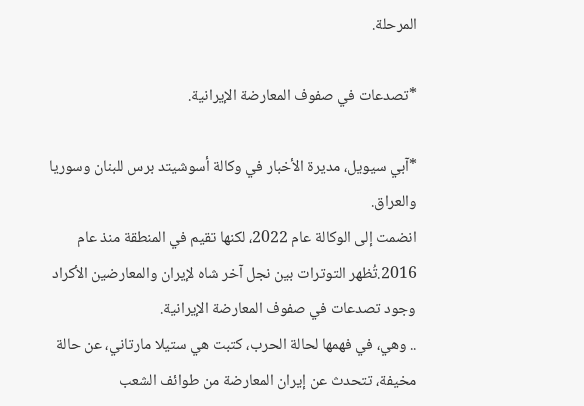المرحلة.

*تصدعات في صفوف المعارضة الإيرانية.

*آبي سيويل، مديرة الأخبار في وكالة أسوشيتد برس للبنان وسوريا والعراق.
انضمت إلى الوكالة عام 2022، لكنها تقيم في المنطقة منذ عام 2016.تُظهر التوترات بين نجل آخر شاه لإيران والمعارضين الأكراد وجود تصدعات في صفوف المعارضة الإيرانية.
.. وهي، في فهمها لحالة الحرب، كتبت هي ستيلا مارتاني، عن حالة مخيفة، تتحدث عن إيران المعارضة من طوائف الشعب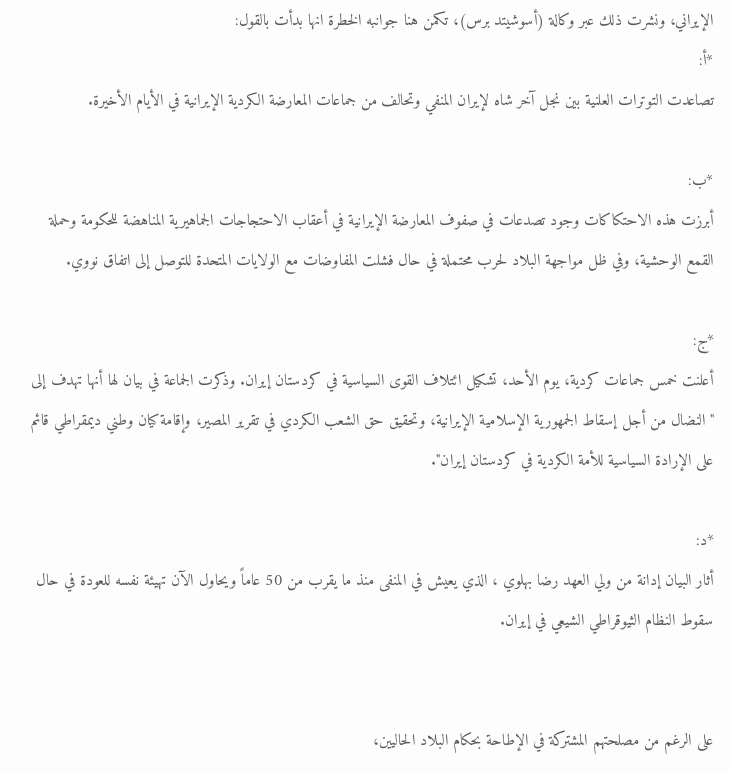الإيراني، ونشرت ذلك عبر وكالة (أسوشيتد برس)، تكمن هنا جوانبه الخطرة انها بدأت بالقول:
*أ:
تصاعدت التوترات العلنية بين نجل آخر شاه لإيران المنفي وتحالف من جماعات المعارضة الكردية الإيرانية في الأيام الأخيرة.

*ب:
أبرزت هذه الاحتكاكات وجود تصدعات في صفوف المعارضة الإيرانية في أعقاب الاحتجاجات الجماهيرية المناهضة للحكومة وحملة القمع الوحشية، وفي ظل مواجهة البلاد لحرب محتملة في حال فشلت المفاوضات مع الولايات المتحدة للتوصل إلى اتفاق نووي.

*ج:
أعلنت خمس جماعات كردية، يوم الأحد، تشكيل ائتلاف القوى السياسية في كردستان إيران. وذكرت الجماعة في بيان لها أنها تهدف إلى "النضال من أجل إسقاط الجمهورية الإسلامية الإيرانية، وتحقيق حق الشعب الكردي في تقرير المصير، وإقامة كيان وطني ديمقراطي قائم على الإرادة السياسية للأمة الكردية في كردستان إيران".

*د:
أثار البيان إدانة من ولي العهد رضا بهلوي ، الذي يعيش في المنفى منذ ما يقرب من 50 عاماً ويحاول الآن تهيئة نفسه للعودة في حال سقوط النظام الثيوقراطي الشيعي في إيران.


على الرغم من مصلحتهم المشتركة في الإطاحة بحكام البلاد الحاليين،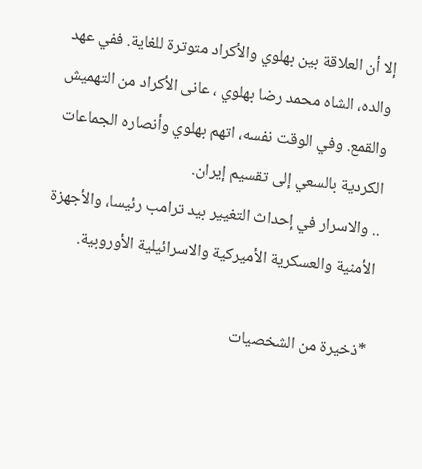إلا أن العلاقة بين بهلوي والأكراد متوترة للغاية. ففي عهد والده، الشاه محمد رضا بهلوي ، عانى الأكراد من التهميش والقمع. وفي الوقت نفسه، اتهم بهلوي وأنصاره الجماعات الكردية بالسعي إلى تقسيم إيران.
.. والاسرار في إحداث التغيير بيد ترامب رئيسا، والأجهزة الأمنية والعسكرية الأميركية والاسرائيلية الأوروبية.

*ذخيرة من الشخصيات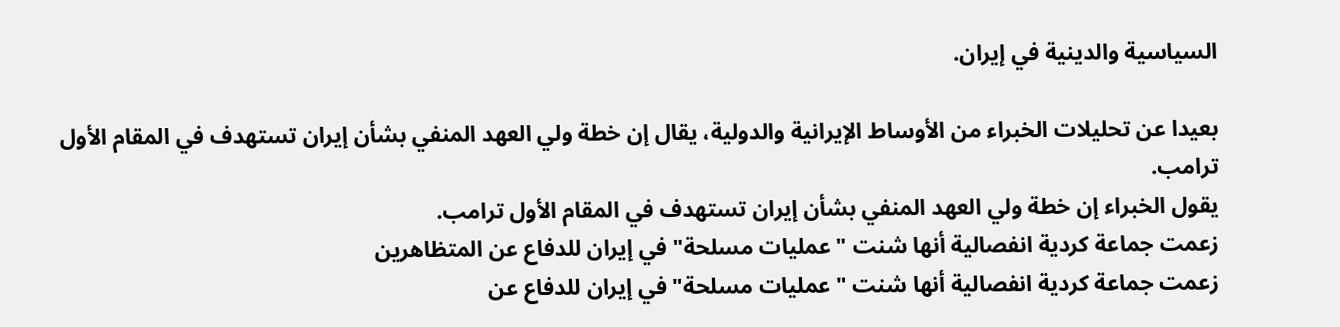السياسية والدينية في إيران.

بعيدا عن تحليلات الخبراء من الأوساط الإيرانية والدولية، يقال إن خطة ولي العهد المنفي بشأن إيران تستهدف في المقام الأول ترامب.
يقول الخبراء إن خطة ولي العهد المنفي بشأن إيران تستهدف في المقام الأول ترامب.
زعمت جماعة كردية انفصالية أنها شنت "عمليات مسلحة" في إيران للدفاع عن المتظاهرين
زعمت جماعة كردية انفصالية أنها شنت "عمليات مسلحة" في إيران للدفاع عن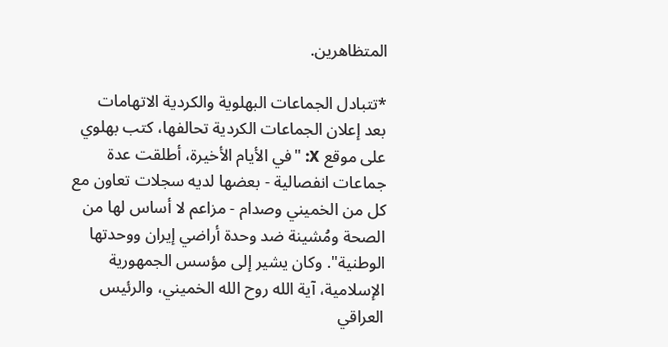المتظاهرين.

*تتبادل الجماعات البهلوية والكردية الاتهامات
بعد إعلان الجماعات الكردية تحالفها، كتب بهلوي على موقع X: "في الأيام الأخيرة، أطلقت عدة جماعات انفصالية - بعضها لديه سجلات تعاون مع كل من الخميني وصدام - مزاعم لا أساس لها من الصحة ومُشينة ضد وحدة أراضي إيران ووحدتها الوطنية". وكان يشير إلى مؤسس الجمهورية الإسلامية، آية الله روح الله الخميني، والرئيس العراقي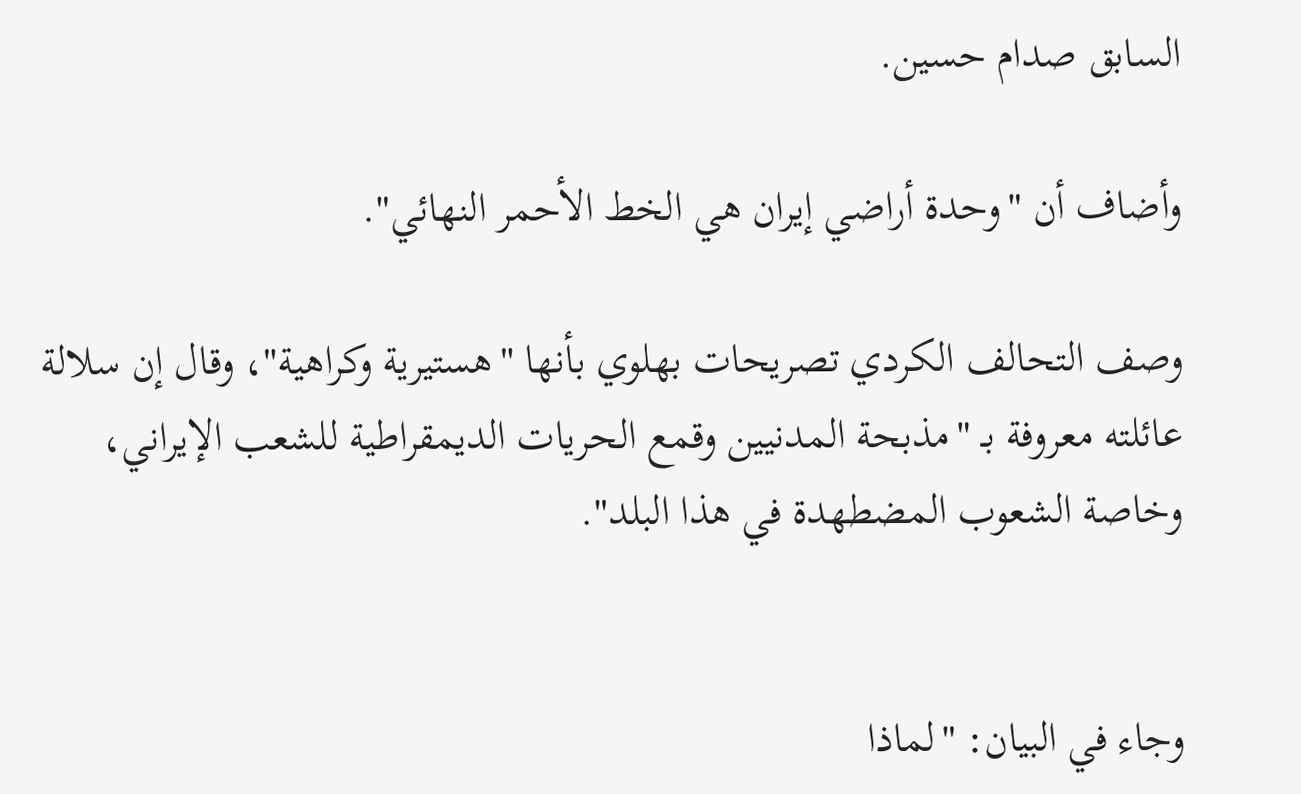السابق صدام حسين.

وأضاف أن "وحدة أراضي إيران هي الخط الأحمر النهائي".

وصف التحالف الكردي تصريحات بهلوي بأنها "هستيرية وكراهية"، وقال إن سلالة عائلته معروفة بـ "مذبحة المدنيين وقمع الحريات الديمقراطية للشعب الإيراني، وخاصة الشعوب المضطهدة في هذا البلد".


وجاء في البيان: "لماذا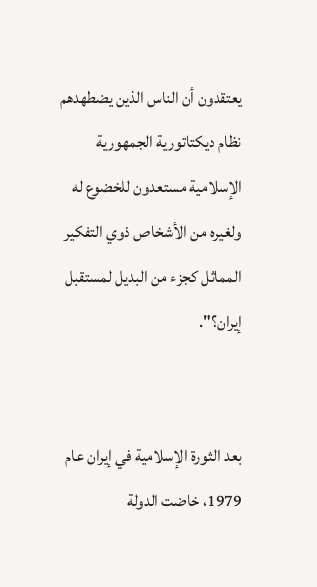يعتقدون أن الناس الذين يضطهدهم نظام ديكتاتورية الجمهورية الإسلامية مستعدون للخضوع له ولغيره من الأشخاص ذوي التفكير المماثل كجزء من البديل لمستقبل إيران؟".


بعد الثورة الإسلامية في إيران عام 1979، خاضت الدولة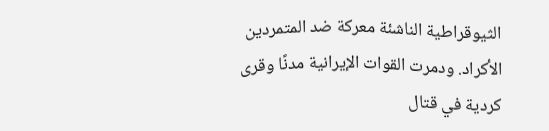الثيوقراطية الناشئة معركة ضد المتمردين الأكراد. ودمرت القوات الإيرانية مدنًا وقرى كردية في قتال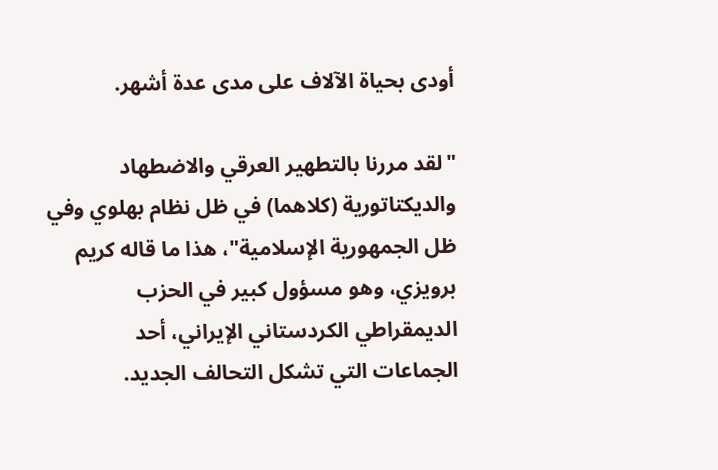أودى بحياة الآلاف على مدى عدة أشهر.

"لقد مررنا بالتطهير العرقي والاضطهاد والديكتاتورية (كلاهما) في ظل نظام بهلوي وفي ظل الجمهورية الإسلامية"، هذا ما قاله كريم برويزي، وهو مسؤول كبير في الحزب الديمقراطي الكردستاني الإيراني، أحد الجماعات التي تشكل التحالف الجديد.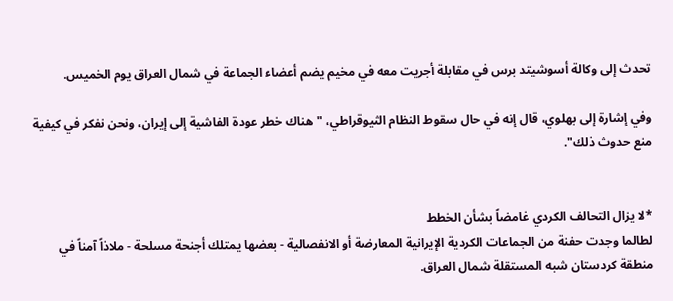تحدث إلى وكالة أسوشيتد برس في مقابلة أجريت معه في مخيم يضم أعضاء الجماعة في شمال العراق يوم الخميس.

وفي إشارة إلى بهلوي، قال إنه في حال سقوط النظام الثيوقراطي، "هناك خطر عودة الفاشية إلى إيران، ونحن نفكر في كيفية منع حدوث ذلك".


*لا يزال التحالف الكردي غامضاً بشأن الخطط
لطالما وجدت حفنة من الجماعات الكردية الإيرانية المعارضة أو الانفصالية - بعضها يمتلك أجنحة مسلحة - ملاذاً آمناً في منطقة كردستان شبه المستقلة شمال العراق.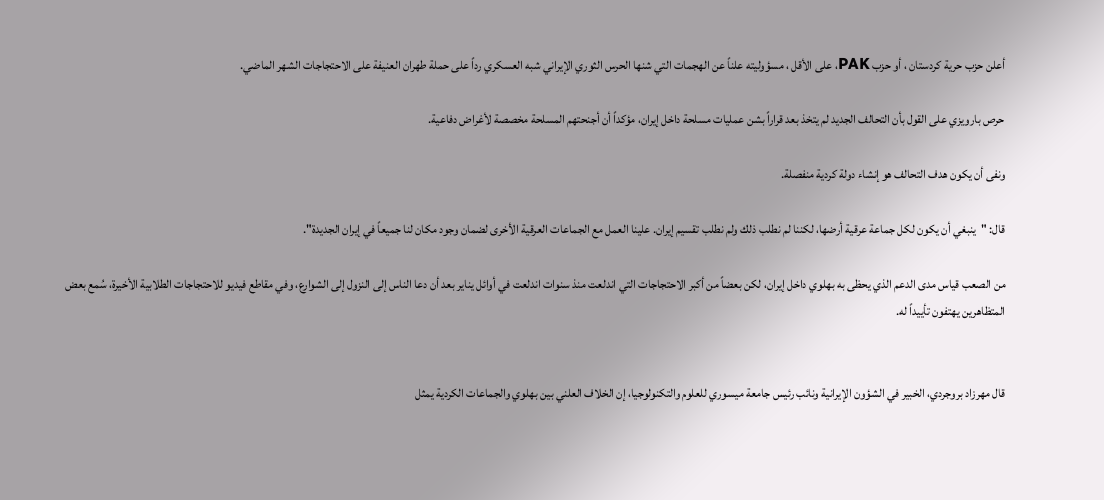أعلن حزب حرية كردستان ، أو حزب PAK، على الأقل ، مسؤوليته علناً عن الهجمات التي شنها الحرس الثوري الإيراني شبه العسكري رداً على حملة طهران العنيفة على الاحتجاجات الشهر الماضي.

حرص بارويزي على القول بأن التحالف الجديد لم يتخذ بعد قراراً بشن عمليات مسلحة داخل إيران، مؤكداً أن أجنحتهم المسلحة مخصصة لأغراض دفاعية.

ونفى أن يكون هدف التحالف هو إنشاء دولة كردية منفصلة.

قال: "ينبغي أن يكون لكل جماعة عرقية أرضها، لكننا لم نطلب ذلك ولم نطلب تقسيم إيران. علينا العمل مع الجماعات العرقية الأخرى لضمان وجود مكان لنا جميعاً في إيران الجديدة".

من الصعب قياس مدى الدعم الذي يحظى به بهلوي داخل إيران، لكن بعضاً من أكبر الاحتجاجات التي اندلعت منذ سنوات اندلعت في أوائل يناير بعد أن دعا الناس إلى النزول إلى الشوارع، وفي مقاطع فيديو للاحتجاجات الطلابية الأخيرة، سُمع بعض المتظاهرين يهتفون تأييداً له.


قال مهرزاد بروجردي، الخبير في الشؤون الإيرانية ونائب رئيس جامعة ميسوري للعلوم والتكنولوجيا، إن الخلاف العلني بين بهلوي والجماعات الكردية يمثل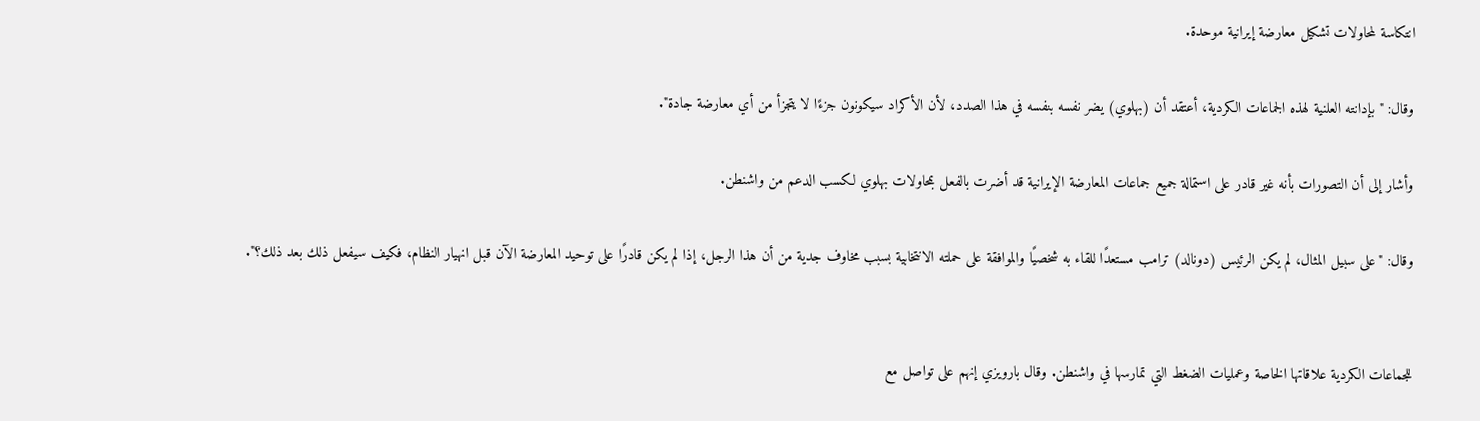انتكاسة لمحاولات تشكيل معارضة إيرانية موحدة.

وقال: "بإدانته العلنية لهذه الجماعات الكردية، أعتقد أن (بهلوي) يضر نفسه بنفسه في هذا الصدد، لأن الأكراد سيكونون جزءًا لا يتجزأ من أي معارضة جادة".

وأشار إلى أن التصورات بأنه غير قادر على استمالة جميع جماعات المعارضة الإيرانية قد أضرت بالفعل بمحاولات بهلوي لكسب الدعم من واشنطن.

وقال: "على سبيل المثال، لم يكن الرئيس (دونالد) ترامب مستعدًا للقاء به شخصيًا والموافقة على حملته الانتخابية بسبب مخاوف جدية من أن هذا الرجل، إذا لم يكن قادرًا على توحيد المعارضة الآن قبل انهيار النظام، فكيف سيفعل ذلك بعد ذلك؟".


للجماعات الكردية علاقاتها الخاصة وعمليات الضغط التي تمارسها في واشنطن. وقال بارويزي إنهم على تواصل مع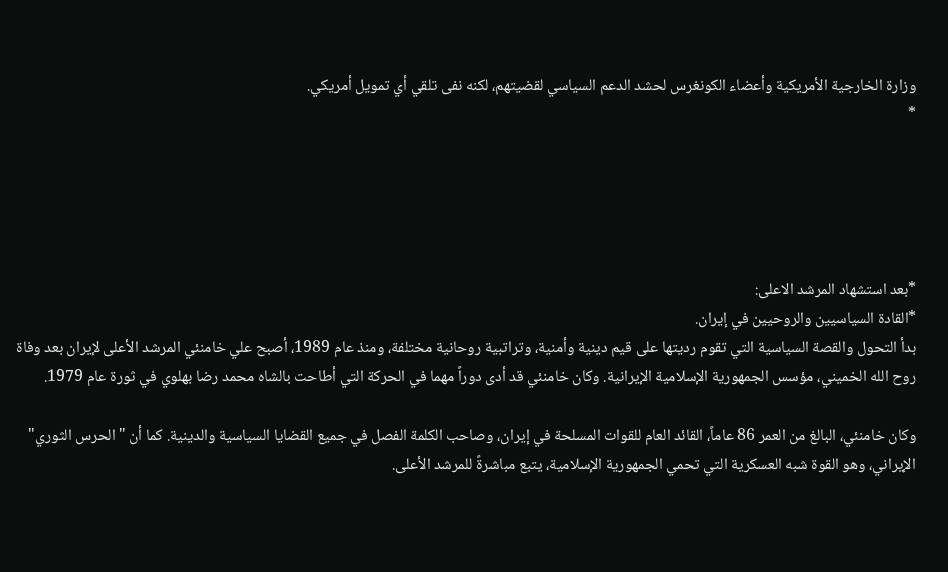وزارة الخارجية الأمريكية وأعضاء الكونغرس لحشد الدعم السياسي لقضيتهم، لكنه نفى تلقي أي تمويل أمريكي.
*





*بعد استشهاد المرشد الاعلى:
*القادة السياسيين والروحيين في إيران.
بدأ التحول والقصة السياسية التي تقوم رديتها على قيم دينية وأمنية، وتراتبية روحانية مختلفة، ومنذ عام 1989، أصبح علي خامنئي المرشد الأعلى لإيران بعد وفاة روح الله الخميني، مؤسس الجمهورية الإسلامية الإيرانية. وكان خامنئي قد أدى دوراً مهما في الحركة التي أطاحت بالشاه محمد رضا بهلوي في ثورة عام 1979.

وكان خامنئي، البالغ من العمر 86 عاماً، القائد العام للقوات المسلحة في إيران، وصاحب الكلمة الفصل في جميع القضايا السياسية والدينية. كما أن "الحرس الثوري" الإيراني، وهو القوة شبه العسكرية التي تحمي الجمهورية الإسلامية، يتبع مباشرةً للمرشد الأعلى.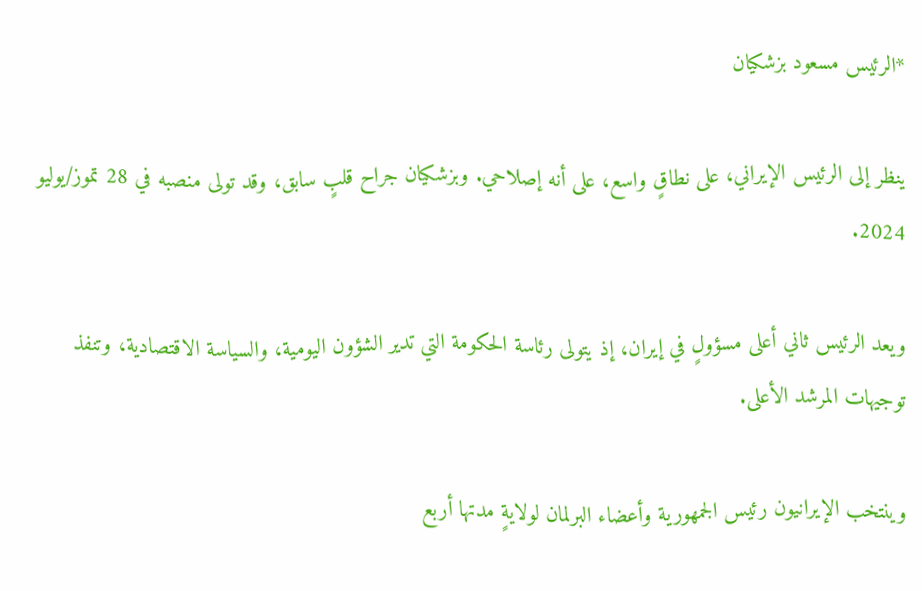*الرئيس مسعود بزشكيان

ينظر إلى الرئيس الإيراني، على نطاقٍ واسع، على أنه إصلاحي. وبزشكيان جراح قلبٍ سابق، وقد تولى منصبه في 28 تموز/يوليو 2024.

ويعد الرئيس ثاني أعلى مسؤولٍ في إيران، إذ يتولى رئاسة الحكومة التي تدير الشؤون اليومية، والسياسة الاقتصادية، وتنفذ توجيهات المرشد الأعلى.

وينتخب الإيرانيون رئيس الجمهورية وأعضاء البرلمان لولايةٍ مدتها أربع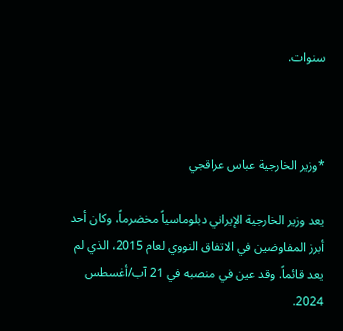سنوات.



*وزير الخارجية عباس عراقجي

يعد وزير الخارجية الإيراني دبلوماسياً مخضرماً، وكان أحد أبرز المفاوضين في الاتفاق النووي لعام 2015، الذي لم يعد قائماً. وقد عين في منصبه في 21 آب/أغسطس 2024.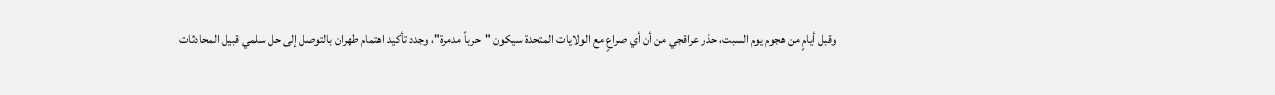وقبل أيامٍ من هجوم يوم السبت، حذر عراقجي من أن أي صراعٍ مع الولايات المتحدة سيكون "حرباً مدمرة"، وجدد تأكيد اهتمام طهران بالتوصل إلى حل سلمي قبيل المحادثات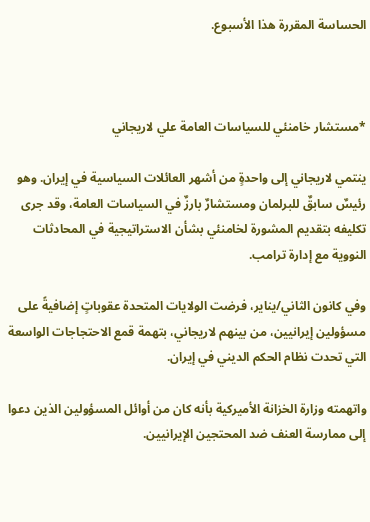الحساسة المقررة هذا الأسبوع.



*مستشار خامنئي للسياسات العامة علي لاريجاني

ينتمي لاريجاني إلى واحدةٍ من أشهر العائلات السياسية في إيران. وهو رئيسٌ سابقٌ للبرلمان ومستشارٌ بارزٌ في السياسات العامة، وقد جرى تكليفه بتقديم المشورة لخامنئي بشأن الاستراتيجية في المحادثات النووية مع إدارة ترامب.

وفي كانون الثاني/يناير، فرضت الولايات المتحدة عقوباتٍ إضافيةً على مسؤولين إيرانيين، من بينهم لاريجاني، بتهمة قمع الاحتجاجات الواسعة التي تحدت نظام الحكم الديني في إيران.

واتهمته وزارة الخزانة الأميركية بأنه كان من أوائل المسؤولين الذين دعوا إلى ممارسة العنف ضد المحتجين الإيرانيين.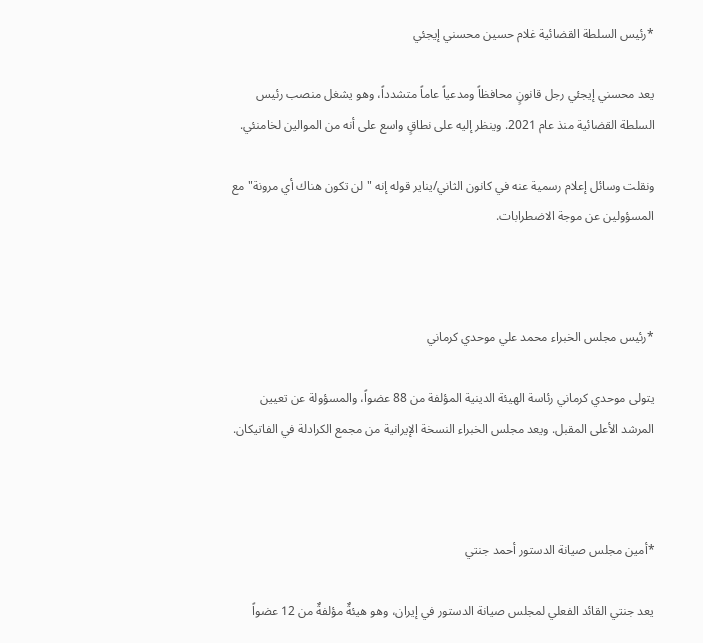*رئيس السلطة القضائية غلام حسين محسني إيجئي

يعد محسني إيجئي رجل قانونٍ محافظاً ومدعياً عاماً متشدداً، وهو يشغل منصب رئيس السلطة القضائية منذ عام 2021. وينظر إليه على نطاقٍ واسع على أنه من الموالين لخامنئي.

ونقلت وسائل إعلام رسمية عنه في كانون الثاني/يناير قوله إنه "لن تكون هناك أي مرونة" مع المسؤولين عن موجة الاضطرابات.



*رئيس مجلس الخبراء محمد علي موحدي كرماني

يتولى موحدي كرماني رئاسة الهيئة الدينية المؤلفة من 88 عضواً، والمسؤولة عن تعيين المرشد الأعلى المقبل. ويعد مجلس الخبراء النسخة الإيرانية من مجمع الكرادلة في الفاتيكان.



*أمين مجلس صيانة الدستور أحمد جنتي

يعد جنتي القائد الفعلي لمجلس صيانة الدستور في إيران، وهو هيئةٌ مؤلفةٌ من 12 عضواً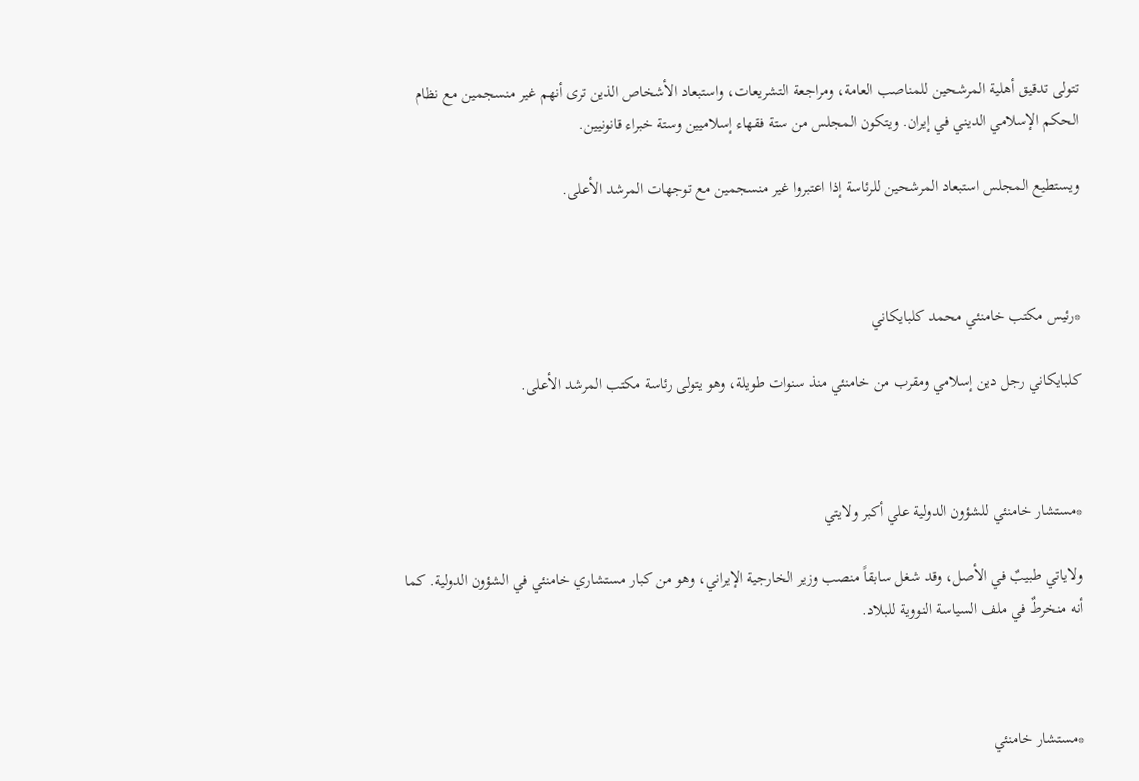تتولى تدقيق أهلية المرشحين للمناصب العامة، ومراجعة التشريعات، واستبعاد الأشخاص الذين ترى أنهم غير منسجمين مع نظام الحكم الإسلامي الديني في إيران. ويتكون المجلس من ستة فقهاء إسلاميين وستة خبراء قانونيين.

ويستطيع المجلس استبعاد المرشحين للرئاسة إذا اعتبروا غير منسجمين مع توجهات المرشد الأعلى.



*رئيس مكتب خامنئي محمد كلبايكاني

كلبايكاني رجل دين إسلامي ومقرب من خامنئي منذ سنوات طويلة، وهو يتولى رئاسة مكتب المرشد الأعلى.



*مستشار خامنئي للشؤون الدولية علي أكبر ولايتي

ولاياتي طبيبٌ في الأصل، وقد شغل سابقاً منصب وزير الخارجية الإيراني، وهو من كبار مستشاري خامنئي في الشؤون الدولية. كما أنه منخرطٌ في ملف السياسة النووية للبلاد.



*مستشار خامنئي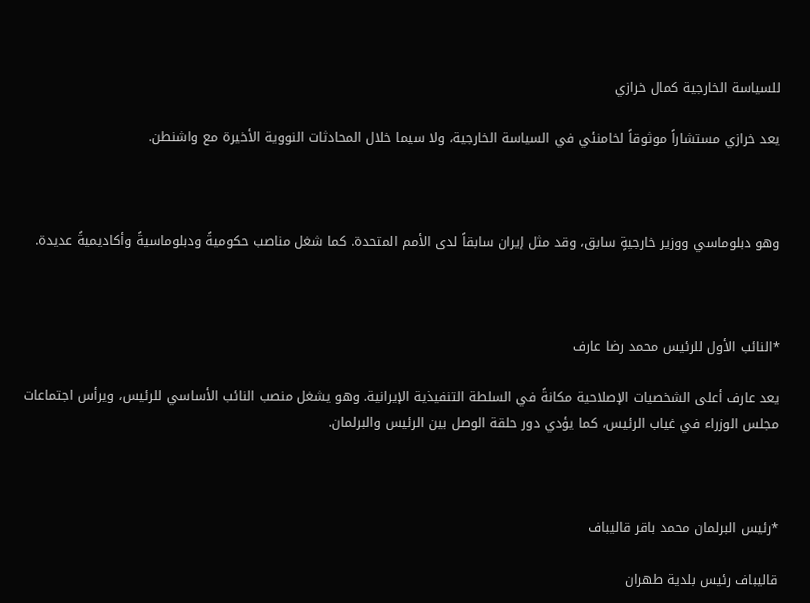للسياسة الخارجية كمال خرازي

يعد خرازي مستشاراً موثوقاً لخامنئي في السياسة الخارجية، ولا سيما خلال المحادثات النووية الأخيرة مع واشنطن.



وهو دبلوماسي ووزير خارجيةٍ سابق، وقد مثل إيران سابقاً لدى الأمم المتحدة. كما شغل مناصب حكوميةً ودبلوماسيةً وأكاديميةً عديدة.



*النائب الأول للرئيس محمد رضا عارف

يعد عارف أعلى الشخصيات الإصلاحية مكانةً في السلطة التنفيذية الإيرانية. وهو يشغل منصب النائب الأساسي للرئيس، ويرأس اجتماعات مجلس الوزراء في غياب الرئيس، كما يؤدي دور حلقة الوصل بين الرئيس والبرلمان.



*رئيس البرلمان محمد باقر قاليباف

قاليباف رئيس بلدية طهران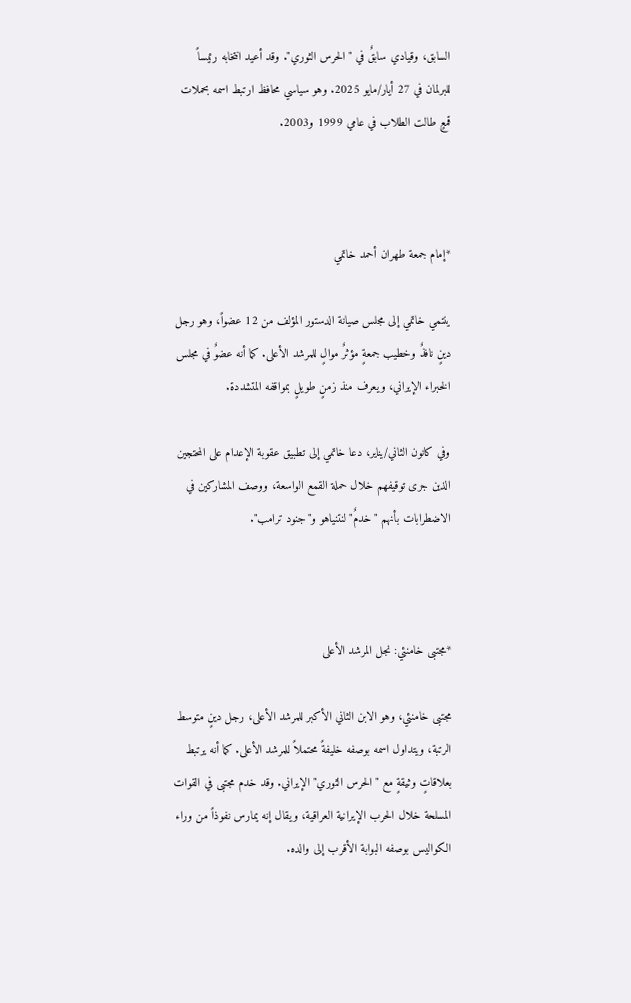السابق، وقيادي سابقٌ في "الحرس الثوري". وقد أعيد انتخابه رئيساً للبرلمان في 27 أيار/مايو 2025. وهو سياسي محافظ ارتبط اسمه بحملات قمعٍ طالت الطلاب في عامي 1999 و2003.



*إمام جمعة طهران أحمد خاتمي

ينتمي خاتمي إلى مجلس صيانة الدستور المؤلف من 12 عضواً، وهو رجل دينٍ نافذٌ وخطيب جمعةٍ مؤثرٌ موالٍ للمرشد الأعلى. كما أنه عضوٌ في مجلس الخبراء الإيراني، ويعرف منذ زمنٍ طويلٍ بمواقفه المتشددة.

وفي كانون الثاني/يناير، دعا خاتمي إلى تطبيق عقوبة الإعدام على المحتجين الذين جرى توقيفهم خلال حملة القمع الواسعة، ووصف المشاركين في الاضطرابات بأنهم "خدمٌ" لنتنياهو و"جنود ترامب".



*مجتبى خامنئي: نجل المرشد الأعلى

مجتبى خامنئي، وهو الابن الثاني الأكبر للمرشد الأعلى، رجل دينٍ متوسط الرتبة، ويتداول اسمه بوصفه خليفةً محتملاً للمرشد الأعلى. كما أنه يرتبط بعلاقاتٍ وثيقةٍ مع "الحرس الثوري" الإيراني. وقد خدم مجتبى في القوات المسلحة خلال الحرب الإيرانية العراقية، ويقال إنه يمارس نفوذاً من وراء الكواليس بوصفه البوابة الأقرب إلى والده.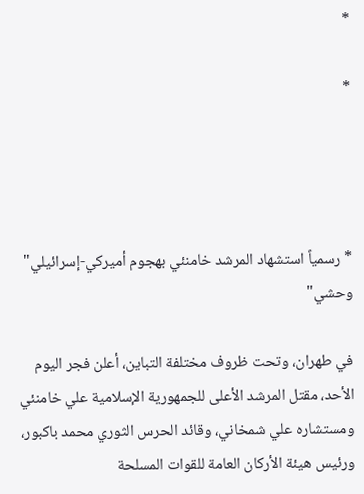*

*




* رسمياً استشهاد المرشد خامنئي بهجوم أميركي-إسرائيلي" وحشي"

في طهران، وتحت ظروف مختلفة التباين، أعلن فجر اليوم الأحد، مقتل المرشد الأعلى للجمهورية الإسلامية علي خامنئي ومستشاره علي شمخاني، وقائد الحرس الثوري محمد باكبور، ورئيس هيئة الأركان العامة للقوات المسلحة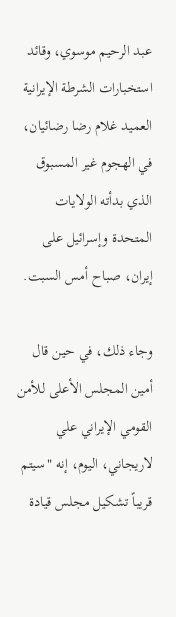عبد الرحيم موسوي، وقائد استخبارات الشرطة الإيرانية العميد غلام رضا رضائيان، في الهجوم غير المسبوق الذي بدأته الولايات المتحدة وإسرائيل على إيران، صباح أمس السبت.

وجاء ذلك، في حين قال أمين المجلس الأعلى للأمن القومي الإيراني علي لاريجاني، اليوم، إنه "سيتم قريباً تشكيل مجلس قيادة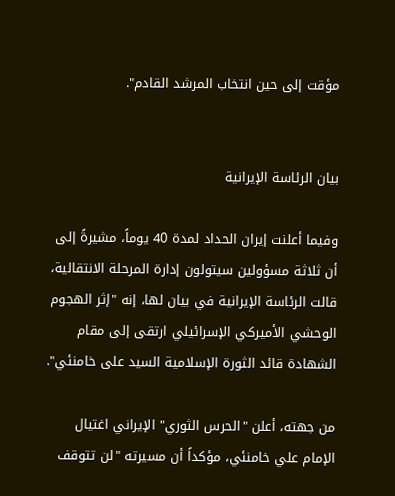مؤقت إلى حين انتخاب المرشد القادم".


بيان الرئاسة الإيرانية

وفيما أعلنت إيران الحداد لمدة 40 يوماً، مشيرةً إلى أن ثلاثة مسؤولين سيتولون إدارة المرحلة الانتقالية، قالت الرئاسة الإيرانية في بيان لها، إنه "إثر الهجوم الوحشي الأميركي الإسرائيلي ارتقى إلى مقام الشهادة قائد الثورة الإسلامية السيد على خامنئي".

من جهته، أعلن "الحرس الثوري" الإيراني اغتيال الإمام علي خامنئي، مؤكداً أن مسيرته "لن تتوقف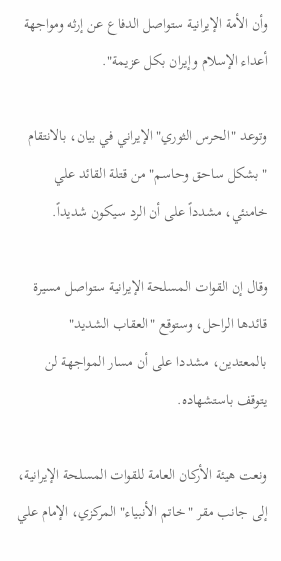وأن الأمة الإيرانية ستواصل الدفاع عن إرثه ومواجهة أعداء الإسلام وإيران بكل عزيمة".

وتوعد "الحرس الثوري" الإيراني في بيان، بالانتقام "بشكل ساحق وحاسم" من قتلة القائد علي خامنئي، مشدداً على أن الرد سيكون شديداً.

وقال إن القوات المسلحة الإيرانية ستواصل مسيرة قائدها الراحل، وستوقع "العقاب الشديد" بالمعتدين، مشددا على أن مسار المواجهة لن يتوقف باستشهاده.

ونعت هيئة الأركان العامة للقوات المسلحة الإيرانية، إلى جانب مقر "خاتم الأنبياء" المركزي، الإمام علي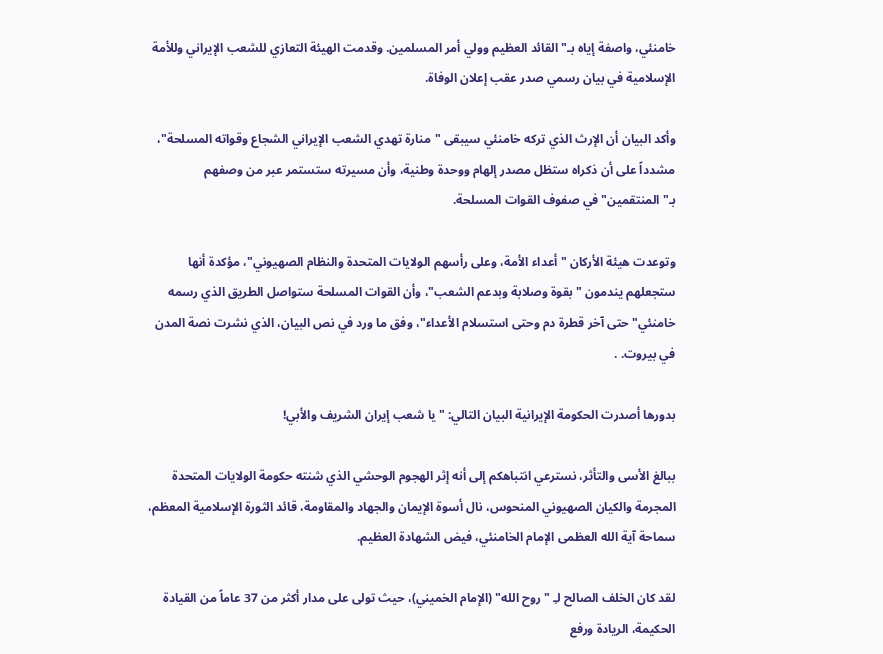خامنئي، واصفة إياه بـ"القائد العظيم وولي أمر المسلمين. وقدمت الهيئة التعازي للشعب الإيراني وللأمة الإسلامية في بيان رسمي صدر عقب إعلان الوفاة.

وأكد البيان أن الإرث الذي تركه خامنئي سيبقى "منارة تهدي الشعب الإيراني الشجاع وقواته المسلحة"، مشدداً على أن ذكراه ستظل مصدر إلهام ووحدة وطنية، وأن مسيرته ستستمر عبر من وصفهم بـ"المنتقمين" في صفوف القوات المسلحة.

وتوعدت هيئة الأركان "أعداء الأمة، وعلى رأسهم الولايات المتحدة والنظام الصهيوني"، مؤكدة أنها ستجعلهم يندمون "بقوة وصلابة وبدعم الشعب"، وأن القوات المسلحة ستواصل الطريق الذي رسمه خامنئي" حتى آخر قطرة دم وحتى استسلام الأعداء"، وفق ما ورد في نص البيان، الذي نشرت نصة المدن في بيروت. .

بدورها أصدرت الحكومة الإيرانية البيان التالي: "يا شعب إيران الشريف والأبي!

ببالغ الأسى والتأثر، نسترعي انتباهكم إلى أنه إثر الهجوم الوحشي الذي شنته حكومة الولايات المتحدة المجرمة والكيان الصهيوني المنحوس، نال أسوة الإيمان والجهاد والمقاومة، قائد الثورة الإسلامية المعظم، سماحة آية الله العظمى الإمام الخامنئي، فيض الشهادة العظيم.

لقد كان الخلف الصالح لـِ "روح الله" (الإمام الخميني)، حيث تولى على مدار أكثر من 37 عاماً من القيادة الحكيمة، الريادة ورفع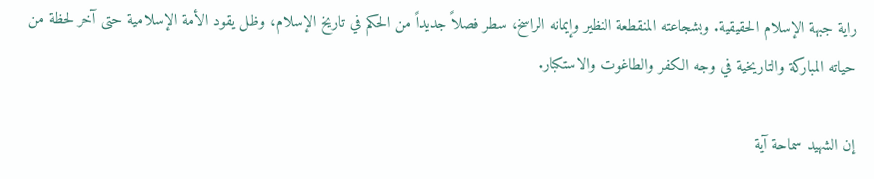راية جبهة الإسلام الحقيقية. وبشجاعته المنقطعة النظير وإيمانه الراسخ، سطر فصلاً جديداً من الحكم في تاريخ الإسلام، وظل يقود الأمة الإسلامية حتى آخر لحظة من حياته المباركة والتاريخية في وجه الكفر والطاغوت والاستكبار.

إن الشهيد سماحة آية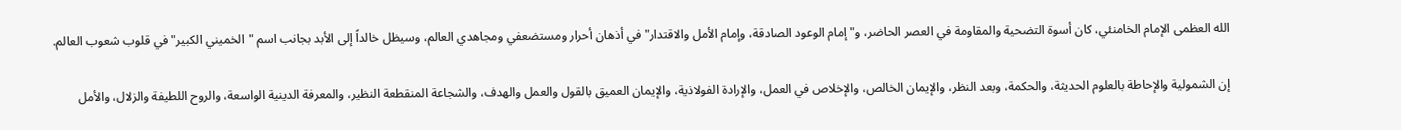الله العظمى الإمام الخامنئي، كان أسوة التضحية والمقاومة في العصر الحاضر، و"إمام الوعود الصادقة، وإمام الأمل والاقتدار" في أذهان أحرار ومستضعفي ومجاهدي العالم، وسيظل خالداً إلى الأبد بجانب اسم "الخميني الكبير" في قلوب شعوب العالم.

إن الشمولية والإحاطة بالعلوم الحديثة، والحكمة، وبعد النظر، والإيمان الخالص، والإخلاص في العمل، والإرادة الفولاذية، والإيمان العميق بالقول والعمل والهدف، والشجاعة المنقطعة النظير، والمعرفة الدينية الواسعة، والروح اللطيفة والزلال، والأمل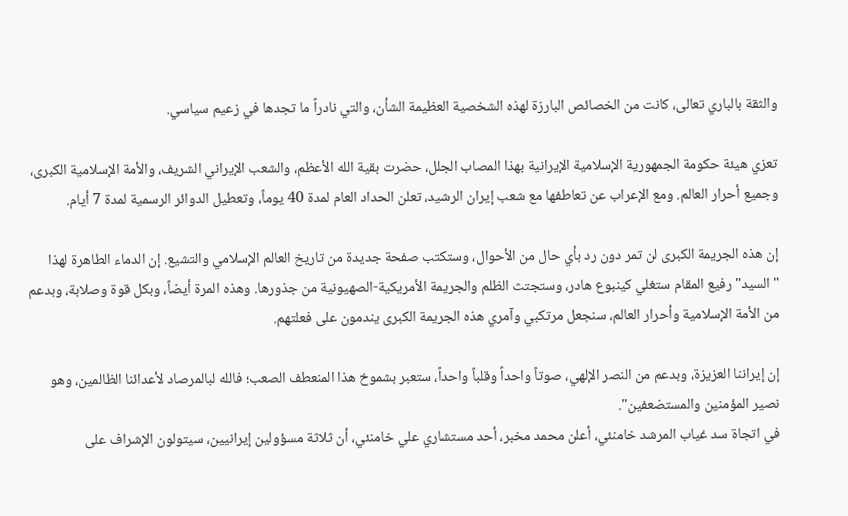والثقة بالباري تعالى، كانت من الخصائص البارزة لهذه الشخصية العظيمة الشأن، والتي نادراً ما تجدها في زعيم سياسي.

تعزي هيئة حكومة الجمهورية الإسلامية الإيرانية بهذا المصاب الجلل، حضرت بقية الله الأعظم، والشعب الإيراني الشريف، والأمة الإسلامية الكبرى، وجميع أحرار العالم. ومع الإعراب عن تعاطفها مع شعب إيران الرشيد، تعلن الحداد العام لمدة 40 يوماً، وتعطيل الدوائر الرسمية لمدة 7 أيام.

إن هذه الجريمة الكبرى لن تمر دون رد بأي حال من الأحوال، وستكتب صفحة جديدة من تاريخ العالم الإسلامي والتشيع. إن الدماء الطاهرة لهذا "السيد" رفيع المقام ستغلي كينبوع هادر، وستجتث الظلم والجريمة الأمريكية-الصهيونية من جذورها. وهذه المرة أيضاً، وبكل قوة وصلابة، وبدعم من الأمة الإسلامية وأحرار العالم، سنجعل مرتكبي وآمري هذه الجريمة الكبرى يندمون على فعلتهم.

إن إيراننا العزيزة، وبدعم من النصر الإلهي، صوتاً واحداً وقلباً واحداً، ستعبر بشموخ هذا المنعطف الصعب؛ فالله لبالمرصاد لأعدائنا الظالمين، وهو نصير المؤمنين والمستضعفين".
في اتجاة سد غياب المرشد خامنئي، أعلن محمد مخبر، أحد مستشاري علي خامنئي، أن ثلاثة مسؤولين إيرانيين، سيتولون الإشراف على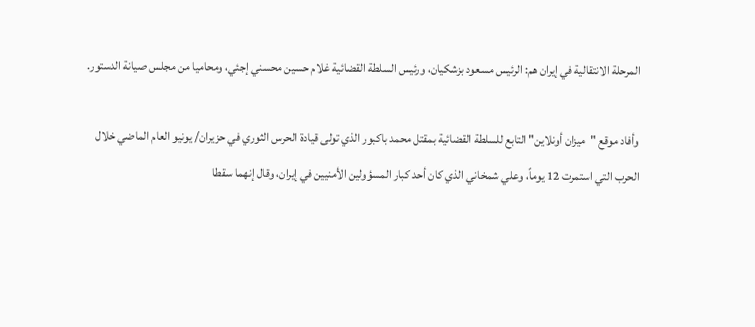المرحلة الانتقالية في إيران هم: الرئيس مسعود بزشكيان، ورئيس السلطة القضائية غلام حسين محسني إجئي، ومحاميا من مجلس صيانة الدستور.

وأفاد موقع "ميزان أونلاين" التابع للسلطة القضائية بمقتل محمد باكبور الذي تولى قيادة الحرس الثوري في حزيران/ يونيو العام الماضي خلال الحرب التي استمرت 12 يوماً، وعلي شمخاني الذي كان أحد كبار المسؤولين الأمنيين في إيران، وقال إنهما سقطا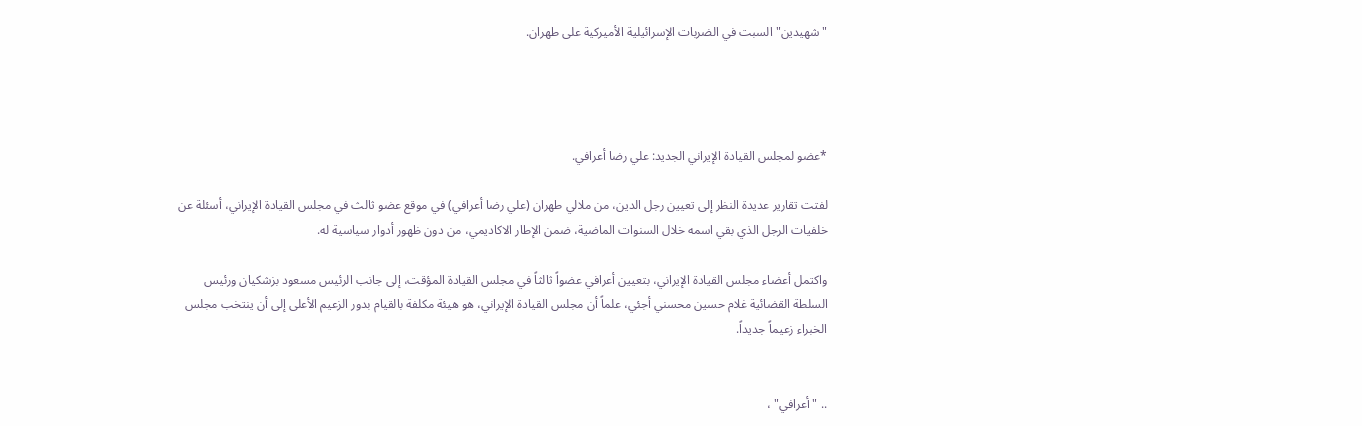"شهيدين" السبت في الضربات الإسرائيلية الأميركية على طهران.




*عضو لمجلس القيادة الإيراني الجديد: علي رضا أعرافي.

لفتت تقارير عديدة النظر إلى تعيين رجل الدين، من ملالي طهران (علي رضا أعرافي) في موقع عضو ثالث في مجلس القيادة الإيراني، أسئلة عن خلفيات الرجل الذي بقي اسمه خلال السنوات الماضية، ضمن الإطار الاكاديمي، من دون ظهور أدوار سياسية له.

واكتمل أعضاء مجلس القيادة الإيراني، بتعيين أعرافي عضواً ثالثاً في مجلس القيادة المؤقت، إلى جانب الرئيس مسعود بزشكيان ورئيس السلطة القضائية غلام حسين محسني أجئي، علماً أن مجلس القيادة الإيراني، هو هيئة مكلفة بالقيام بدور الزعيم الأعلى إلى أن ينتخب مجلس الخبراء زعيماً جديداً.


.. "أعرافي" ،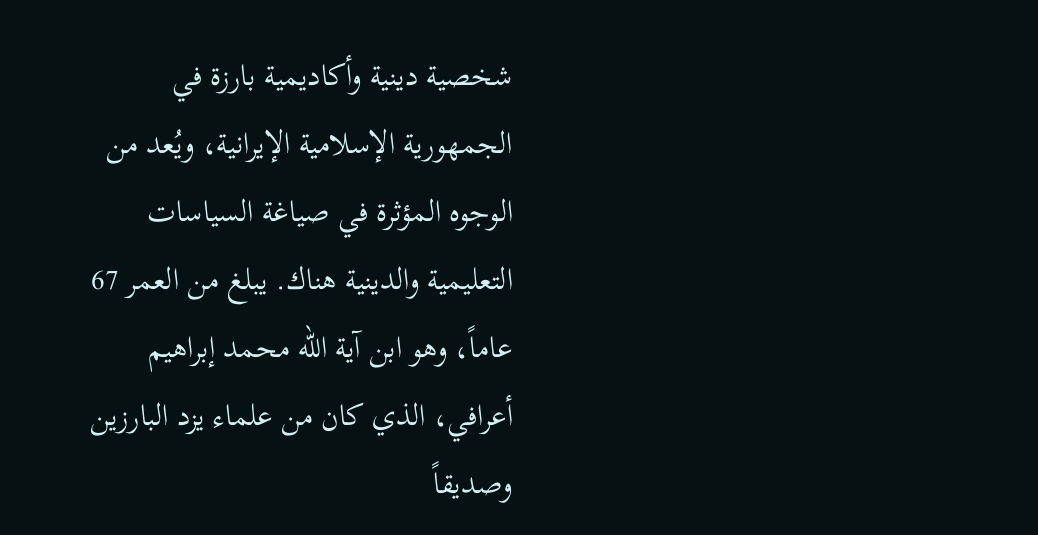شخصية دينية وأكاديمية بارزة في الجمهورية الإسلامية الإيرانية، ويُعد من الوجوه المؤثرة في صياغة السياسات التعليمية والدينية هناك. يبلغ من العمر 67 عاماً، وهو ابن آية الله محمد إبراهيم أعرافي، الذي كان من علماء يزد البارزين وصديقاً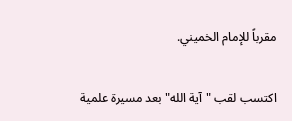مقرباً للإمام الخميني.

اكتسب لقب "آية الله" بعد مسيرة علمية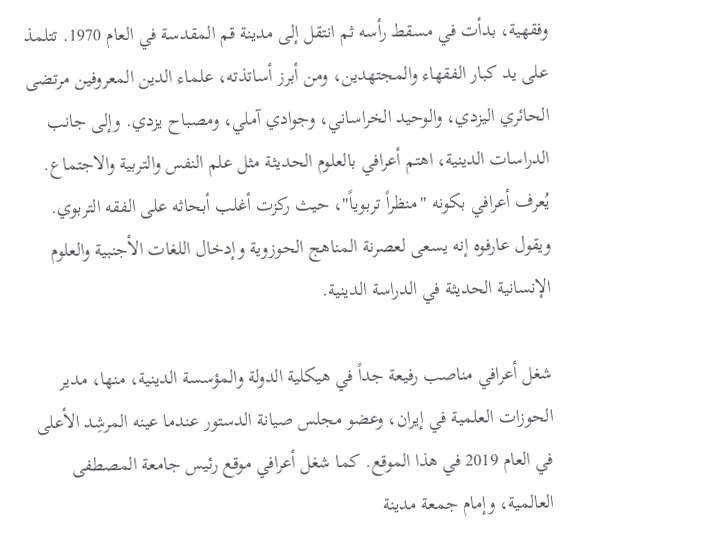وفقهية، بدأت في مسقط رأسه ثم انتقل إلى مدينة قم المقدسة في العام 1970. تتلمذ على يد كبار الفقهاء والمجتهدين، ومن أبرز أساتذته، علماء الدين المعروفين مرتضى الحائري اليزدي، والوحيد الخراساني، وجوادي آملي، ومصباح يزدي. وإلى جانب الدراسات الدينية، اهتم أعرافي بالعلوم الحديثة مثل علم النفس والتربية والاجتماع. يُعرف أعرافي بكونه "منظراً تربوياً"، حيث ركزت أغلب أبحاثه على الفقه التربوي. ويقول عارفوه إنه يسعى لعصرنة المناهج الحوزوية وإدخال اللغات الأجنبية والعلوم الإنسانية الحديثة في الدراسة الدينية.

شغل أعرافي مناصب رفيعة جداً في هيكلية الدولة والمؤسسة الدينية، منها، مدير الحوزات العلمية في إيران، وعضو مجلس صيانة الدستور عندما عينه المرشِد الأعلى في العام 2019 في هذا الموقع. كما شغل أعرافي موقع رئيس جامعة المصطفى العالمية، وإمام جمعة مدينة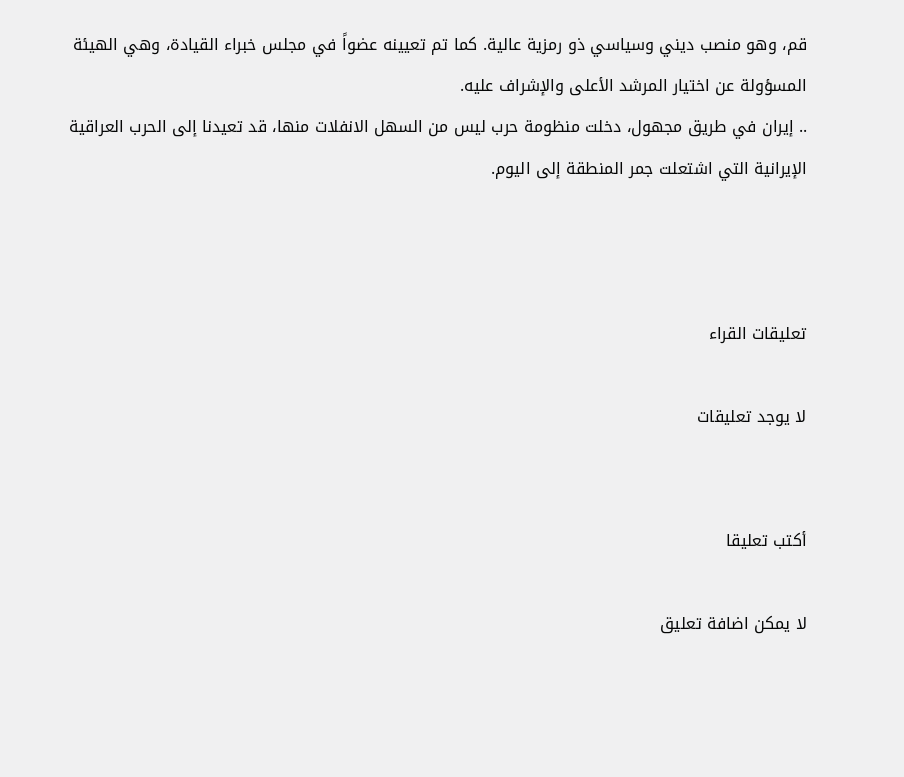قم، وهو منصب ديني وسياسي ذو رمزية عالية. كما تم تعيينه عضواً في مجلس خبراء القيادة، وهي الهيئة المسؤولة عن اختيار المرشد الأعلى والإشراف عليه.
.. إيران في طريق مجهول، دخلت منظومة حرب ليس من السهل الانفلات منها، قد تعيدنا إلى الحرب العراقية الإيرانية التي اشتعلت جمر المنطقة إلى اليوم.



تعليقات القراء

لا يوجد تعليقات


أكتب تعليقا

لا يمكن اضافة تعليق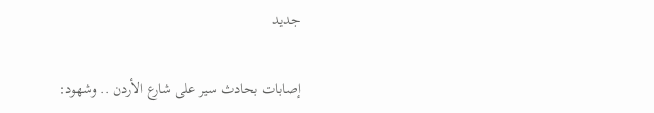جديد

إصابات بحادث سير على شارع الأردن .. وشهود: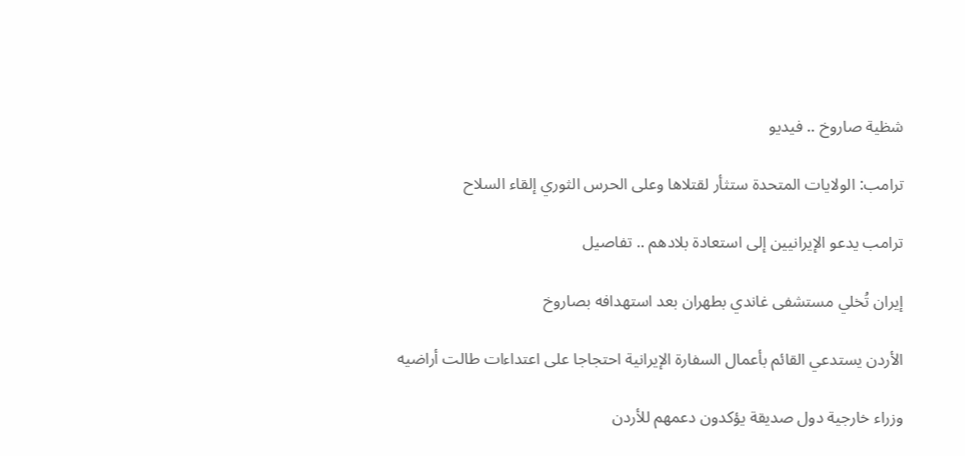شظية صاروخ .. فيديو

ترامب: الولايات المتحدة ستثأر لقتلاها وعلى الحرس الثوري إلقاء السلاح

ترامب يدعو الإيرانيين إلى استعادة بلادهم .. تفاصيل

إيران تُخلي مستشفى غاندي بطهران بعد استهدافه بصاروخ

الأردن يستدعي القائم بأعمال السفارة الإيرانية احتجاجا على اعتداءات طالت أراضيه

وزراء خارجية دول صديقة يؤكدون دعمهم للأردن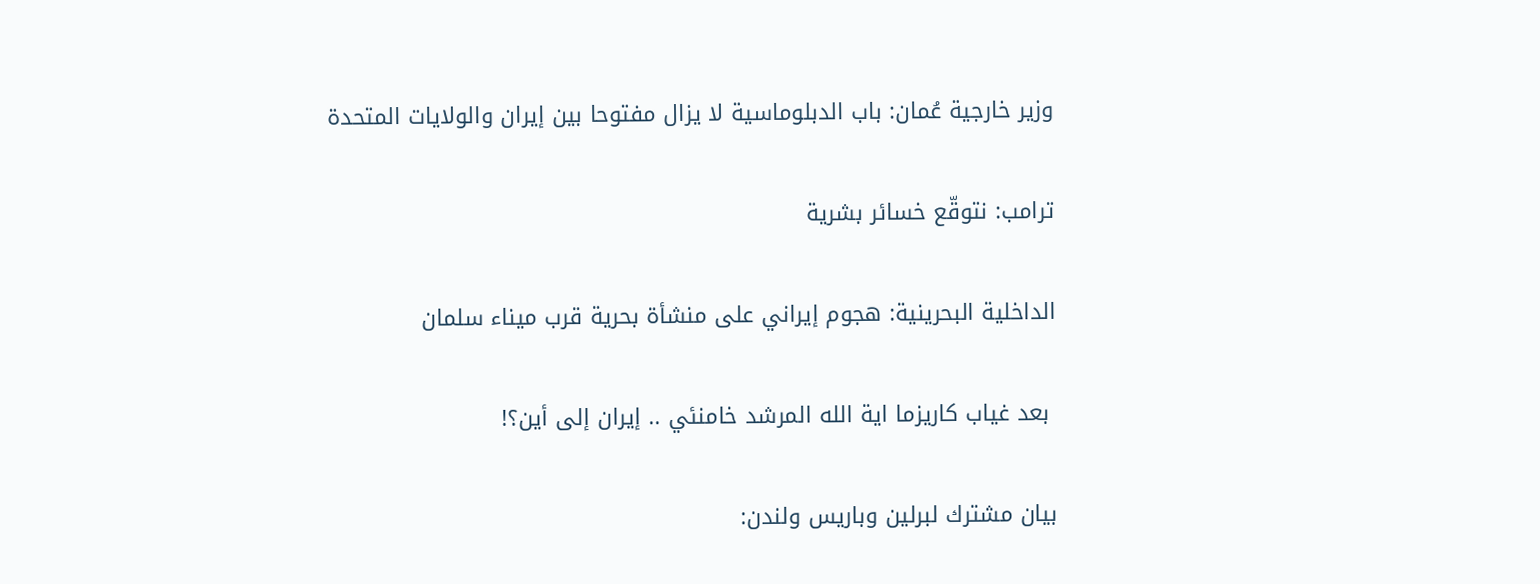وزير خارجية عُمان: باب الدبلوماسية لا يزال مفتوحا بين إيران والولايات المتحدة

ترامب: نتوقّع خسائر بشرية

الداخلية البحرينية: هجوم إيراني على منشأة بحرية قرب ميناء سلمان

 بعد غياب كاريزما اية الله المرشد خامنئي .. إيران إلى أين؟!

بيان مشترك لبرلين وباريس ولندن: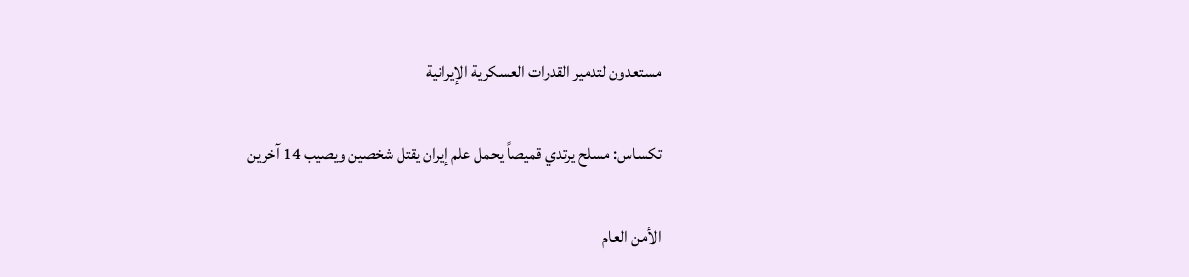مستعدون لتدمير القدرات العسكرية الإيرانية

تكساس: مسلح يرتدي قميصاً يحمل علم إيران يقتل شخصين ويصيب 14 آخرين

الأمن العام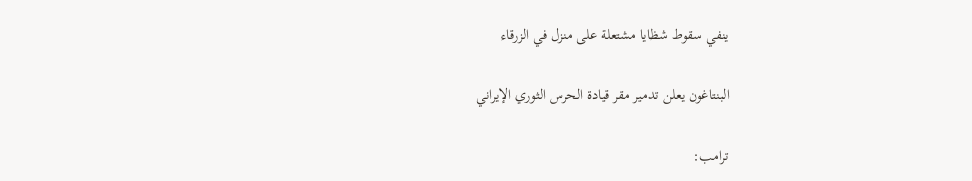ينفي سقوط شظايا مشتعلة على منزل في الزرقاء

البنتاغون يعلن تدمير مقر قيادة الحرس الثوري الإيراني

ترامب: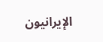الإيرانيون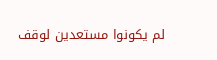لم يكونوا مستعدين لوقف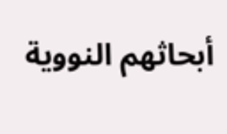أبحاثهم النووية